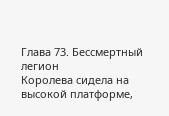Глава 73. Бессмертный легион
Королева сидела на высокой платформе,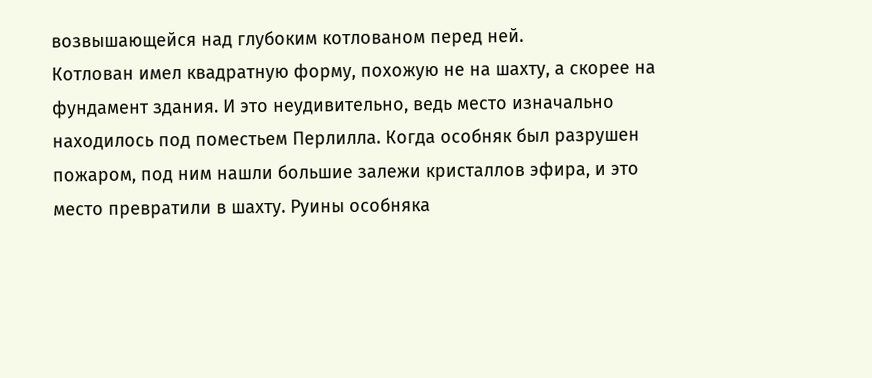возвышающейся над глубоким котлованом перед ней.
Котлован имел квадратную форму, похожую не на шахту, а скорее на фундамент здания. И это неудивительно, ведь место изначально находилось под поместьем Перлилла. Когда особняк был разрушен пожаром, под ним нашли большие залежи кристаллов эфира, и это место превратили в шахту. Руины особняка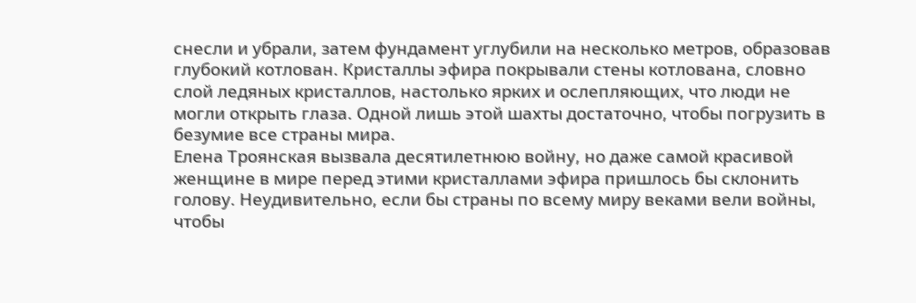снесли и убрали, затем фундамент углубили на несколько метров, образовав глубокий котлован. Кристаллы эфира покрывали стены котлована, словно слой ледяных кристаллов, настолько ярких и ослепляющих, что люди не могли открыть глаза. Одной лишь этой шахты достаточно, чтобы погрузить в безумие все страны мира.
Елена Троянская вызвала десятилетнюю войну, но даже самой красивой женщине в мире перед этими кристаллами эфира пришлось бы склонить голову. Неудивительно, если бы страны по всему миру веками вели войны, чтобы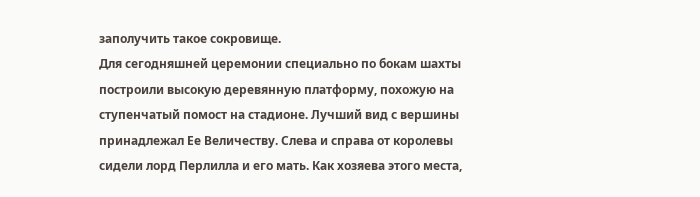заполучить такое сокровище.
Для сегодняшней церемонии специально по бокам шахты построили высокую деревянную платформу, похожую на ступенчатый помост на стадионе. Лучший вид с вершины принадлежал Ее Величеству. Слева и справа от королевы сидели лорд Перлилла и его мать. Как хозяева этого места,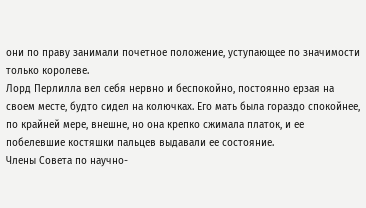они по праву занимали почетное положение, уступающее по значимости только королеве.
Лорд Перлилла вел себя нервно и беспокойно, постоянно ерзая на своем месте, будто сидел на колючках. Его мать была гораздо спокойнее, по крайней мере, внешне, но она крепко сжимала платок, и ее побелевшие костяшки пальцев выдавали ее состояние.
Члены Совета по научно-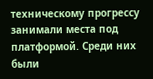техническому прогрессу занимали места под платформой. Среди них были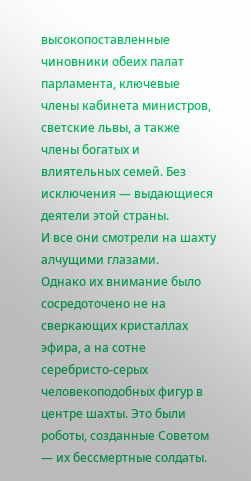высокопоставленные чиновники обеих палат парламента, ключевые члены кабинета министров, светские львы, а также члены богатых и влиятельных семей. Без исключения — выдающиеся деятели этой страны.
И все они смотрели на шахту алчущими глазами.
Однако их внимание было сосредоточено не на сверкающих кристаллах эфира, а на сотне серебристо-серых человекоподобных фигур в центре шахты. Это были роботы, созданные Советом — их бессмертные солдаты.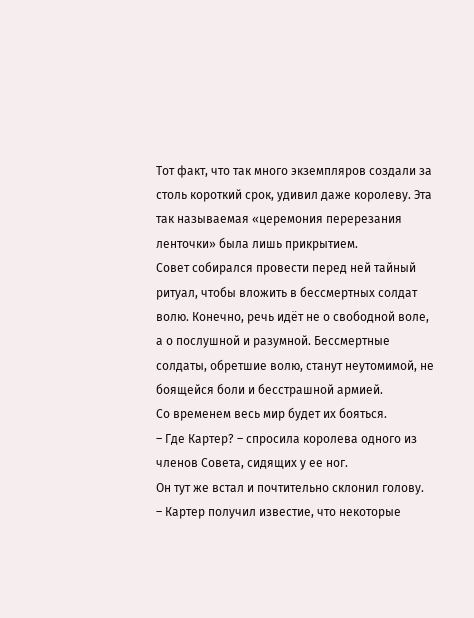Тот факт, что так много экземпляров создали за столь короткий срок, удивил даже королеву. Эта так называемая «церемония перерезания ленточки» была лишь прикрытием.
Совет собирался провести перед ней тайный ритуал, чтобы вложить в бессмертных солдат волю. Конечно, речь идёт не о свободной воле, а о послушной и разумной. Бессмертные солдаты, обретшие волю, станут неутомимой, не боящейся боли и бесстрашной армией.
Со временем весь мир будет их бояться.
– Где Картер? – спросила королева одного из членов Совета, сидящих у ее ног.
Он тут же встал и почтительно склонил голову.
– Картер получил известие, что некоторые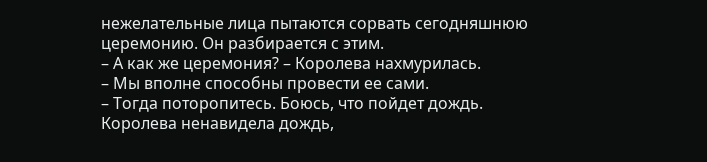нежелательные лица пытаются сорвать сегодняшнюю церемонию. Он разбирается с этим.
– А как же церемония? – Королева нахмурилась.
– Мы вполне способны провести ее сами.
– Тогда поторопитесь. Боюсь, что пойдет дождь.
Королева ненавидела дождь,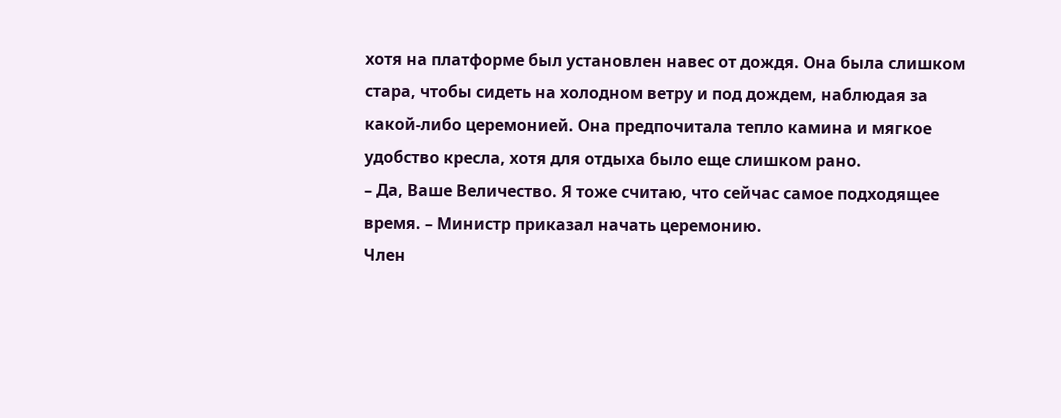хотя на платформе был установлен навес от дождя. Она была слишком стара, чтобы сидеть на холодном ветру и под дождем, наблюдая за какой-либо церемонией. Она предпочитала тепло камина и мягкое удобство кресла, хотя для отдыха было еще слишком рано.
– Да, Ваше Величество. Я тоже считаю, что сейчас самое подходящее время. – Министр приказал начать церемонию.
Член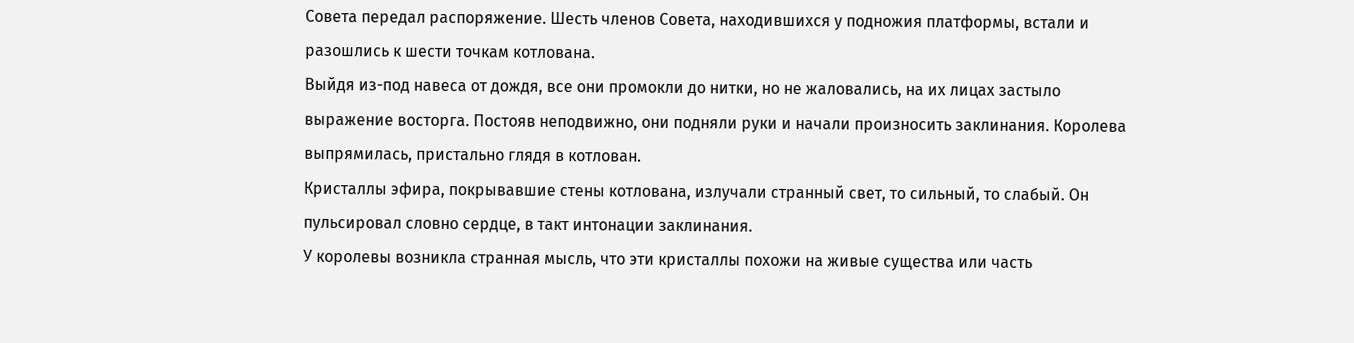Совета передал распоряжение. Шесть членов Совета, находившихся у подножия платформы, встали и разошлись к шести точкам котлована.
Выйдя из-под навеса от дождя, все они промокли до нитки, но не жаловались, на их лицах застыло выражение восторга. Постояв неподвижно, они подняли руки и начали произносить заклинания. Королева выпрямилась, пристально глядя в котлован.
Кристаллы эфира, покрывавшие стены котлована, излучали странный свет, то сильный, то слабый. Он пульсировал словно сердце, в такт интонации заклинания.
У королевы возникла странная мысль, что эти кристаллы похожи на живые существа или часть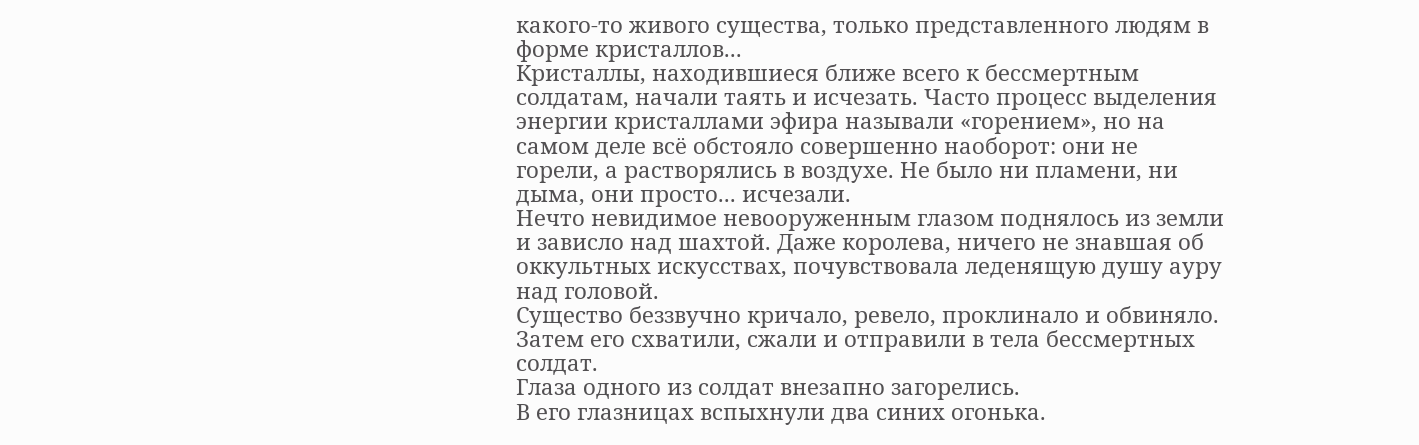какого-то живого существа, только представленного людям в форме кристаллов...
Кристаллы, находившиеся ближе всего к бессмертным солдатам, начали таять и исчезать. Часто процесс выделения энергии кристаллами эфира называли «горением», но на самом деле всё обстояло совершенно наоборот: они не горели, а растворялись в воздухе. Не было ни пламени, ни дыма, они просто... исчезали.
Нечто невидимое невооруженным глазом поднялось из земли и зависло над шахтой. Даже королева, ничего не знавшая об оккультных искусствах, почувствовала леденящую душу ауру над головой.
Существо беззвучно кричало, ревело, проклинало и обвиняло. Затем его схватили, сжали и отправили в тела бессмертных солдат.
Глаза одного из солдат внезапно загорелись.
В его глазницах вспыхнули два синих огонька.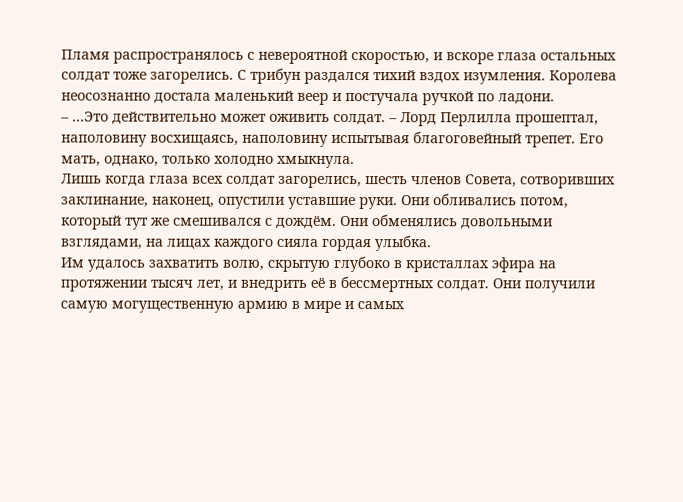Пламя распространялось с невероятной скоростью, и вскоре глаза остальных солдат тоже загорелись. С трибун раздался тихий вздох изумления. Королева неосознанно достала маленький веер и постучала ручкой по ладони.
– ...Это действительно может оживить солдат. – Лорд Перлилла прошептал, наполовину восхищаясь, наполовину испытывая благоговейный трепет. Его мать, однако, только холодно хмыкнула.
Лишь когда глаза всех солдат загорелись, шесть членов Совета, сотворивших заклинание, наконец, опустили уставшие руки. Они обливались потом, который тут же смешивался с дождём. Они обменялись довольными взглядами, на лицах каждого сияла гордая улыбка.
Им удалось захватить волю, скрытую глубоко в кристаллах эфира на протяжении тысяч лет, и внедрить её в бессмертных солдат. Они получили самую могущественную армию в мире и самых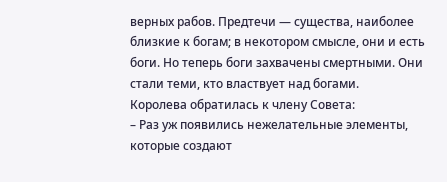верных рабов. Предтечи — существа, наиболее близкие к богам; в некотором смысле, они и есть боги. Но теперь боги захвачены смертными. Они стали теми, кто властвует над богами.
Королева обратилась к члену Совета:
– Раз уж появились нежелательные элементы, которые создают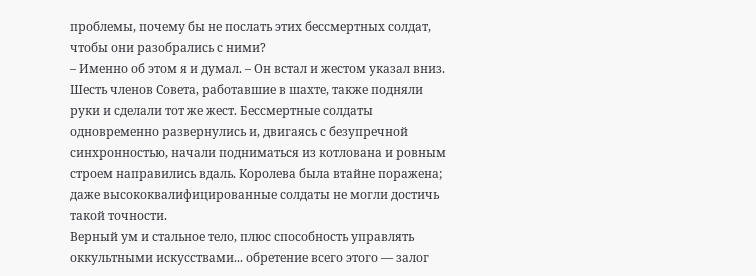проблемы, почему бы не послать этих бессмертных солдат, чтобы они разобрались с ними?
– Именно об этом я и думал. – Он встал и жестом указал вниз.
Шесть членов Совета, работавшие в шахте, также подняли руки и сделали тот же жест. Бессмертные солдаты одновременно развернулись и, двигаясь с безупречной синхронностью, начали подниматься из котлована и ровным строем направились вдаль. Королева была втайне поражена; даже высококвалифицированные солдаты не могли достичь такой точности.
Верный ум и стальное тело, плюс способность управлять оккультными искусствами... обретение всего этого — залог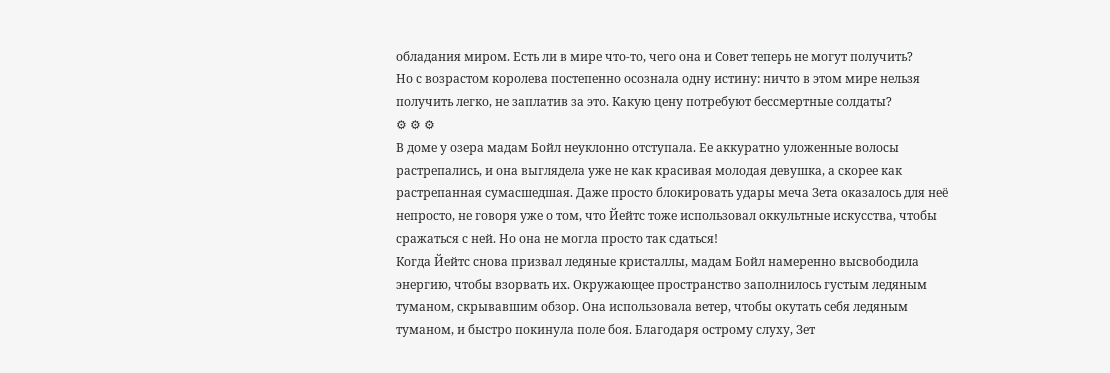обладания миром. Есть ли в мире что-то, чего она и Совет теперь не могут получить?
Но с возрастом королева постепенно осознала одну истину: ничто в этом мире нельзя получить легко, не заплатив за это. Какую цену потребуют бессмертные солдаты?
⚙ ⚙ ⚙
В доме у озера мадам Бойл неуклонно отступала. Ее аккуратно уложенные волосы растрепались, и она выглядела уже не как красивая молодая девушка, а скорее как растрепанная сумасшедшая. Даже просто блокировать удары меча Зета оказалось для неё непросто, не говоря уже о том, что Йейтс тоже использовал оккультные искусства, чтобы сражаться с ней. Но она не могла просто так сдаться!
Когда Йейтс снова призвал ледяные кристаллы, мадам Бойл намеренно высвободила энергию, чтобы взорвать их. Окружающее пространство заполнилось густым ледяным туманом, скрывавшим обзор. Она использовала ветер, чтобы окутать себя ледяным туманом, и быстро покинула поле боя. Благодаря острому слуху, Зет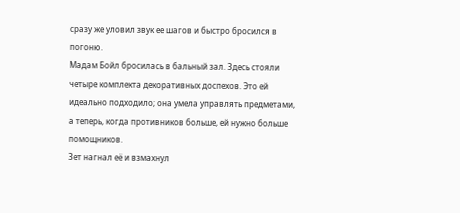сразу же уловил звук ее шагов и быстро бросился в погоню.
Мадам Бойл бросилась в бальный зал. Здесь стояли четыре комплекта декоративных доспехов. Это ей идеально подходило; она умела управлять предметами, а теперь, когда противников больше, ей нужно больше помощников.
Зет нагнал её и взмахнул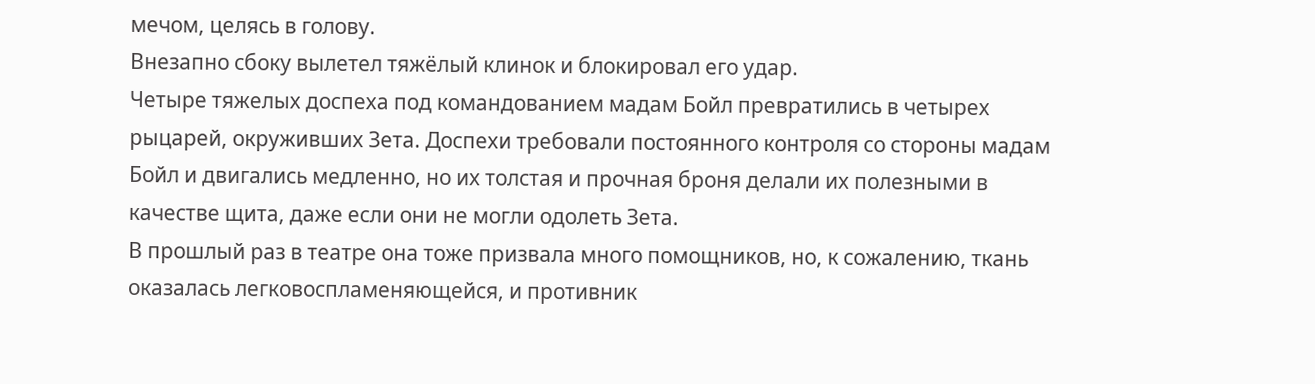мечом, целясь в голову.
Внезапно сбоку вылетел тяжёлый клинок и блокировал его удар.
Четыре тяжелых доспеха под командованием мадам Бойл превратились в четырех рыцарей, окруживших Зета. Доспехи требовали постоянного контроля со стороны мадам Бойл и двигались медленно, но их толстая и прочная броня делали их полезными в качестве щита, даже если они не могли одолеть Зета.
В прошлый раз в театре она тоже призвала много помощников, но, к сожалению, ткань оказалась легковоспламеняющейся, и противник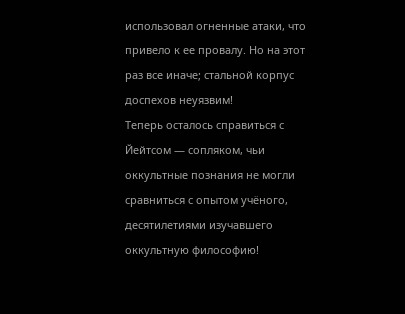использовал огненные атаки, что привело к ее провалу. Но на этот раз все иначе; стальной корпус доспехов неуязвим!
Теперь осталось справиться с Йейтсом — сопляком, чьи оккультные познания не могли сравниться с опытом учёного, десятилетиями изучавшего оккультную философию!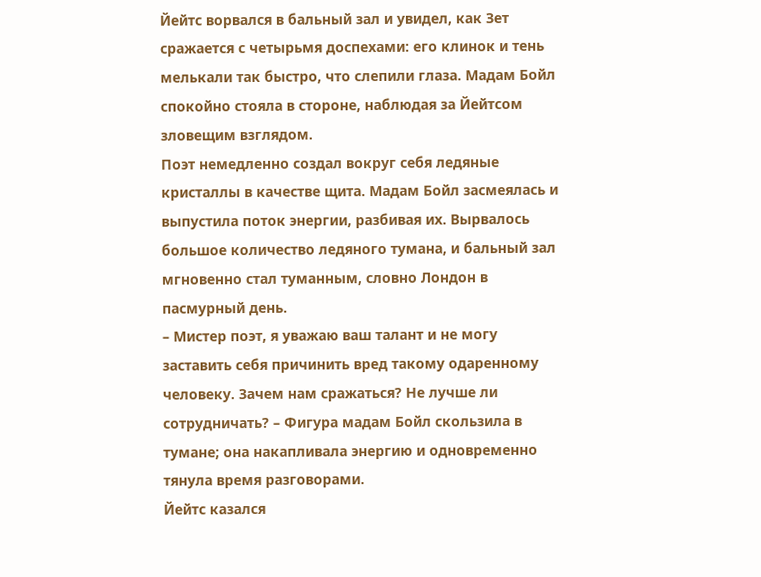Йейтс ворвался в бальный зал и увидел, как Зет сражается с четырьмя доспехами: его клинок и тень мелькали так быстро, что слепили глаза. Мадам Бойл спокойно стояла в стороне, наблюдая за Йейтсом зловещим взглядом.
Поэт немедленно создал вокруг себя ледяные кристаллы в качестве щита. Мадам Бойл засмеялась и выпустила поток энергии, разбивая их. Вырвалось большое количество ледяного тумана, и бальный зал мгновенно стал туманным, словно Лондон в пасмурный день.
– Мистер поэт, я уважаю ваш талант и не могу заставить себя причинить вред такому одаренному человеку. Зачем нам сражаться? Не лучше ли сотрудничать? – Фигура мадам Бойл скользила в тумане; она накапливала энергию и одновременно тянула время разговорами.
Йейтс казался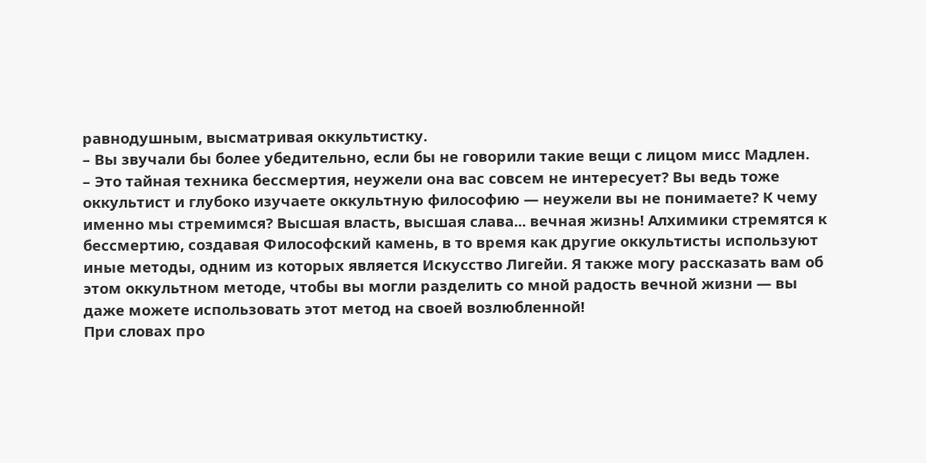равнодушным, высматривая оккультистку.
– Вы звучали бы более убедительно, если бы не говорили такие вещи с лицом мисс Мадлен.
– Это тайная техника бессмертия, неужели она вас совсем не интересует? Вы ведь тоже оккультист и глубоко изучаете оккультную философию — неужели вы не понимаете? К чему именно мы стремимся? Высшая власть, высшая слава... вечная жизнь! Алхимики стремятся к бессмертию, создавая Философский камень, в то время как другие оккультисты используют иные методы, одним из которых является Искусство Лигейи. Я также могу рассказать вам об этом оккультном методе, чтобы вы могли разделить со мной радость вечной жизни — вы даже можете использовать этот метод на своей возлюбленной!
При словах про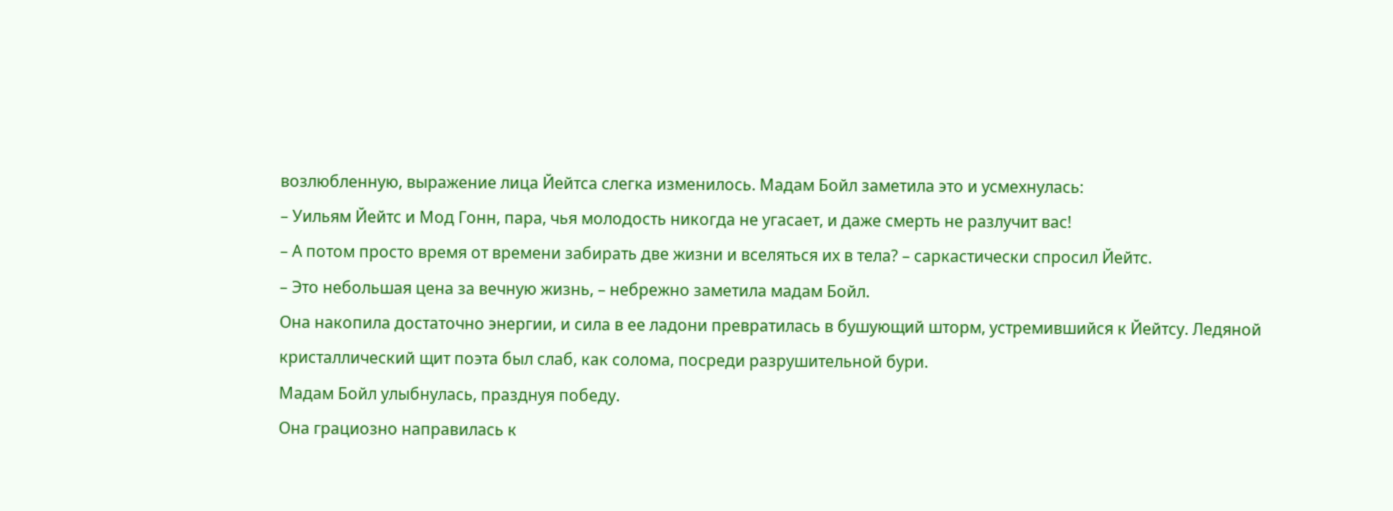возлюбленную, выражение лица Йейтса слегка изменилось. Мадам Бойл заметила это и усмехнулась:
– Уильям Йейтс и Мод Гонн, пара, чья молодость никогда не угасает, и даже смерть не разлучит вас!
– А потом просто время от времени забирать две жизни и вселяться их в тела? – саркастически спросил Йейтс.
– Это небольшая цена за вечную жизнь, – небрежно заметила мадам Бойл.
Она накопила достаточно энергии, и сила в ее ладони превратилась в бушующий шторм, устремившийся к Йейтсу. Ледяной кристаллический щит поэта был слаб, как солома, посреди разрушительной бури.
Мадам Бойл улыбнулась, празднуя победу.
Она грациозно направилась к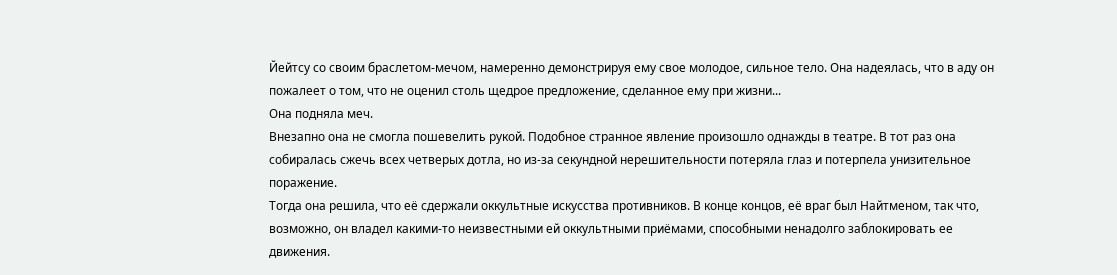Йейтсу со своим браслетом-мечом, намеренно демонстрируя ему свое молодое, сильное тело. Она надеялась, что в аду он пожалеет о том, что не оценил столь щедрое предложение, сделанное ему при жизни...
Она подняла меч.
Внезапно она не смогла пошевелить рукой. Подобное странное явление произошло однажды в театре. В тот раз она собиралась сжечь всех четверых дотла, но из-за секундной нерешительности потеряла глаз и потерпела унизительное поражение.
Тогда она решила, что её сдержали оккультные искусства противников. В конце концов, её враг был Найтменом, так что, возможно, он владел какими-то неизвестными ей оккультными приёмами, способными ненадолго заблокировать ее движения.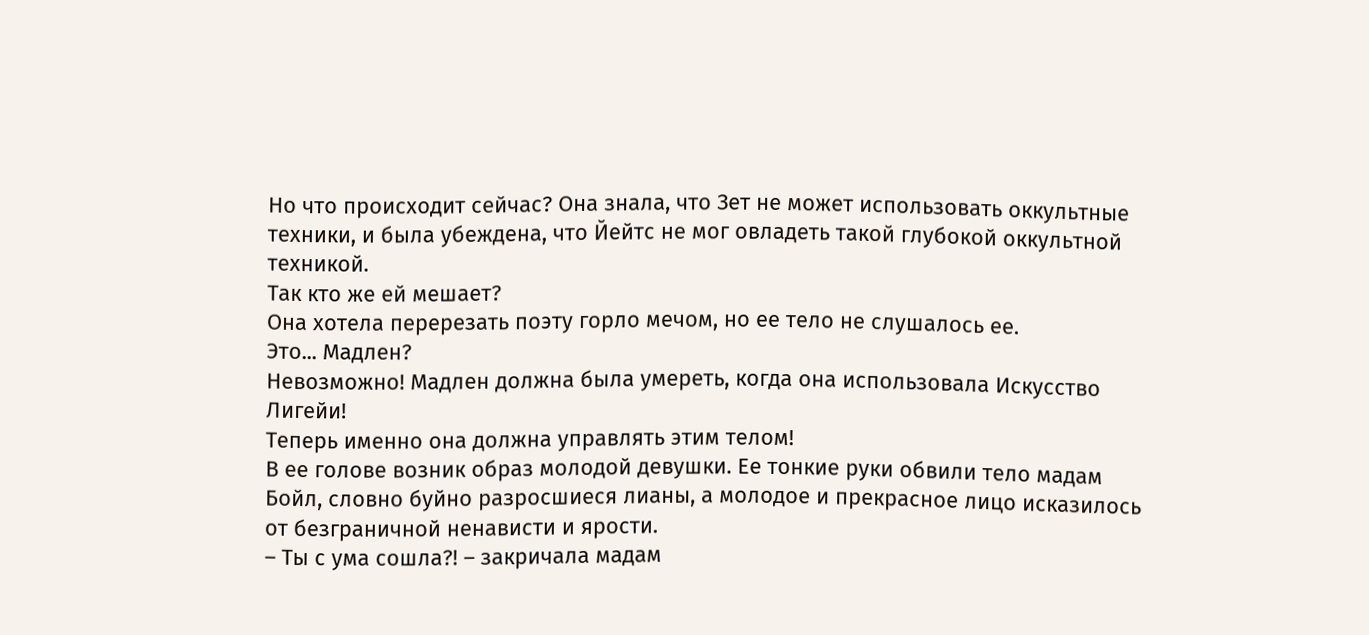Но что происходит сейчас? Она знала, что Зет не может использовать оккультные техники, и была убеждена, что Йейтс не мог овладеть такой глубокой оккультной техникой.
Так кто же ей мешает?
Она хотела перерезать поэту горло мечом, но ее тело не слушалось ее.
Это... Мадлен?
Невозможно! Мадлен должна была умереть, когда она использовала Искусство Лигейи!
Теперь именно она должна управлять этим телом!
В ее голове возник образ молодой девушки. Ее тонкие руки обвили тело мадам Бойл, словно буйно разросшиеся лианы, а молодое и прекрасное лицо исказилось от безграничной ненависти и ярости.
– Ты с ума сошла?! – закричала мадам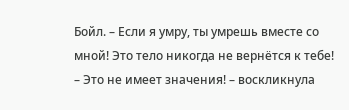Бойл. – Если я умру, ты умрешь вместе со мной! Это тело никогда не вернётся к тебе!
– Это не имеет значения! – воскликнула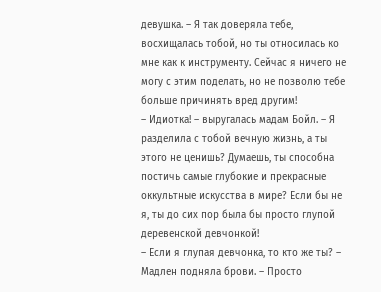девушка. – Я так доверяла тебе, восхищалась тобой, но ты относилась ко мне как к инструменту. Сейчас я ничего не могу с этим поделать, но не позволю тебе больше причинять вред другим!
– Идиотка! – выругалась мадам Бойл. – Я разделила с тобой вечную жизнь, а ты этого не ценишь? Думаешь, ты способна постичь самые глубокие и прекрасные оккультные искусства в мире? Если бы не я, ты до сих пор была бы просто глупой деревенской девчонкой!
– Если я глупая девчонка, то кто же ты? – Мадлен подняла брови. – Просто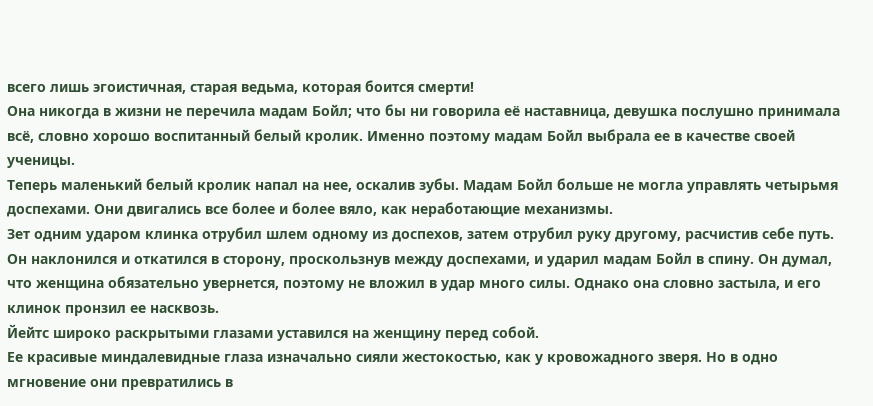всего лишь эгоистичная, старая ведьма, которая боится смерти!
Она никогда в жизни не перечила мадам Бойл; что бы ни говорила её наставница, девушка послушно принимала всё, словно хорошо воспитанный белый кролик. Именно поэтому мадам Бойл выбрала ее в качестве своей ученицы.
Теперь маленький белый кролик напал на нее, оскалив зубы. Мадам Бойл больше не могла управлять четырьмя доспехами. Они двигались все более и более вяло, как неработающие механизмы.
Зет одним ударом клинка отрубил шлем одному из доспехов, затем отрубил руку другому, расчистив себе путь. Он наклонился и откатился в сторону, проскользнув между доспехами, и ударил мадам Бойл в спину. Он думал, что женщина обязательно увернется, поэтому не вложил в удар много силы. Однако она словно застыла, и его клинок пронзил ее насквозь.
Йейтс широко раскрытыми глазами уставился на женщину перед собой.
Ее красивые миндалевидные глаза изначально сияли жестокостью, как у кровожадного зверя. Но в одно мгновение они превратились в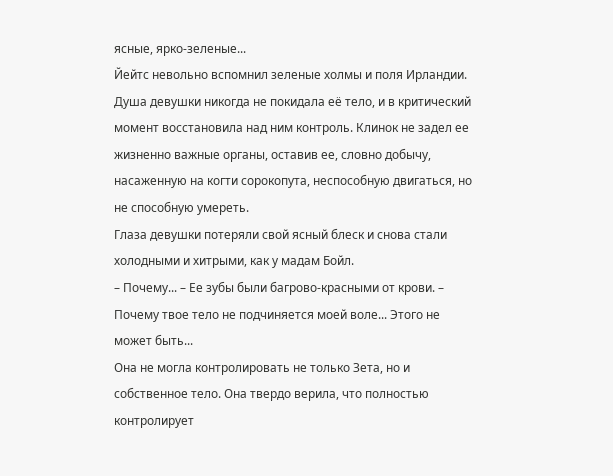ясные, ярко-зеленые...
Йейтс невольно вспомнил зеленые холмы и поля Ирландии. Душа девушки никогда не покидала её тело, и в критический момент восстановила над ним контроль. Клинок не задел ее жизненно важные органы, оставив ее, словно добычу, насаженную на когти сорокопута, неспособную двигаться, но не способную умереть.
Глаза девушки потеряли свой ясный блеск и снова стали холодными и хитрыми, как у мадам Бойл.
– Почему... – Ее зубы были багрово-красными от крови. – Почему твое тело не подчиняется моей воле... Этого не может быть...
Она не могла контролировать не только Зета, но и собственное тело. Она твердо верила, что полностью контролирует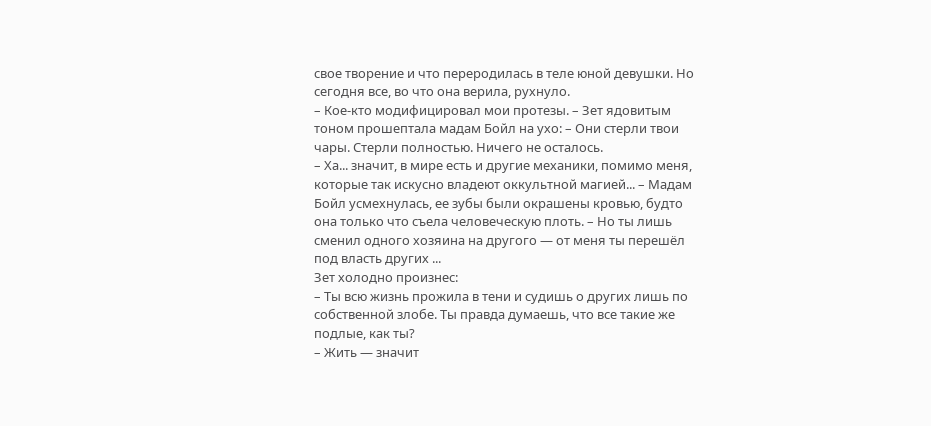свое творение и что переродилась в теле юной девушки. Но сегодня все, во что она верила, рухнуло.
– Кое-кто модифицировал мои протезы. – Зет ядовитым тоном прошептала мадам Бойл на ухо: – Они стерли твои чары. Стерли полностью. Ничего не осталось.
– Ха... значит, в мире есть и другие механики, помимо меня, которые так искусно владеют оккультной магией... – Мадам Бойл усмехнулась, ее зубы были окрашены кровью, будто она только что съела человеческую плоть. – Но ты лишь сменил одного хозяина на другого — от меня ты перешёл под власть других ...
Зет холодно произнес:
– Ты всю жизнь прожила в тени и судишь о других лишь по собственной злобе. Ты правда думаешь, что все такие же подлые, как ты?
– Жить — значит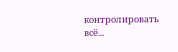контролировать всё...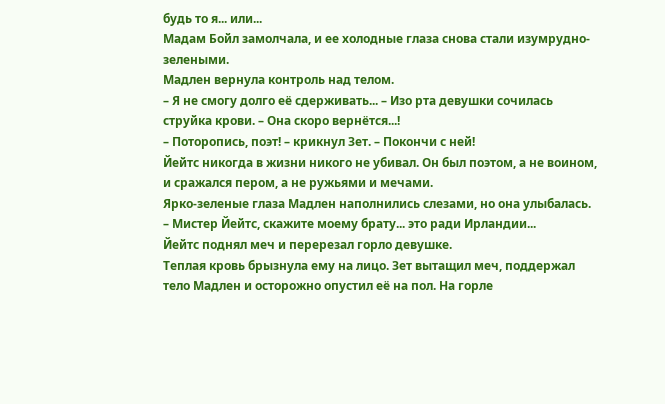будь то я... или...
Мадам Бойл замолчала, и ее холодные глаза снова стали изумрудно-зелеными.
Мадлен вернула контроль над телом.
– Я не смогу долго её сдерживать... – Изо рта девушки сочилась струйка крови. – Она скоро вернётся...!
– Поторопись, поэт! – крикнул Зет. – Покончи с ней!
Йейтс никогда в жизни никого не убивал. Он был поэтом, а не воином, и сражался пером, а не ружьями и мечами.
Ярко-зеленые глаза Мадлен наполнились слезами, но она улыбалась.
– Мистер Йейтс, скажите моему брату... это ради Ирландии...
Йейтс поднял меч и перерезал горло девушке.
Теплая кровь брызнула ему на лицо. Зет вытащил меч, поддержал тело Мадлен и осторожно опустил её на пол. На горле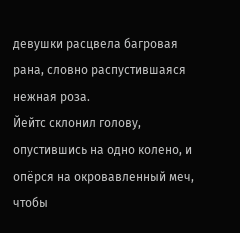девушки расцвела багровая рана, словно распустившаяся нежная роза.
Йейтс склонил голову, опустившись на одно колено, и опёрся на окровавленный меч, чтобы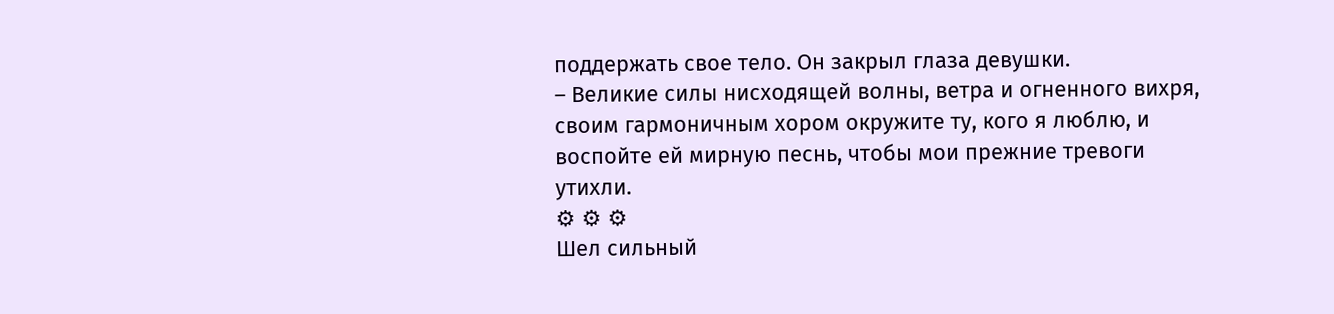поддержать свое тело. Он закрыл глаза девушки.
– Великие силы нисходящей волны, ветра и огненного вихря, своим гармоничным хором окружите ту, кого я люблю, и воспойте ей мирную песнь, чтобы мои прежние тревоги утихли.
⚙ ⚙ ⚙
Шел сильный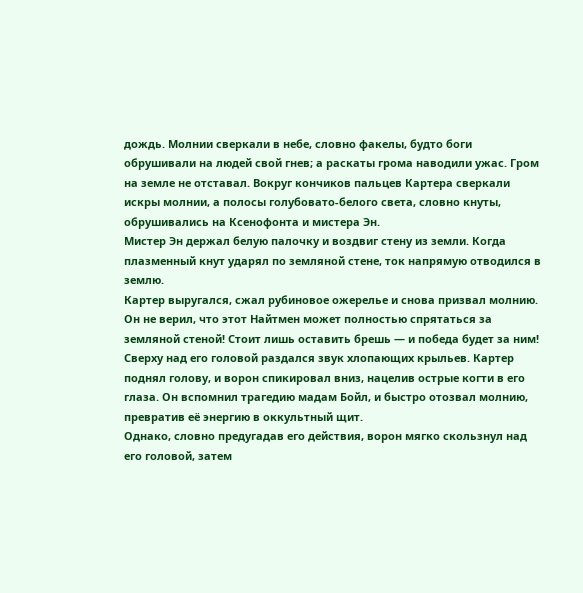дождь. Молнии сверкали в небе, словно факелы, будто боги обрушивали на людей свой гнев; а раскаты грома наводили ужас. Гром на земле не отставал. Вокруг кончиков пальцев Картера сверкали искры молнии, а полосы голубовато-белого света, словно кнуты, обрушивались на Ксенофонта и мистера Эн.
Мистер Эн держал белую палочку и воздвиг стену из земли. Когда плазменный кнут ударял по земляной стене, ток напрямую отводился в землю.
Картер выругался, сжал рубиновое ожерелье и снова призвал молнию. Он не верил, что этот Найтмен может полностью спрятаться за земляной стеной! Стоит лишь оставить брешь — и победа будет за ним!
Сверху над его головой раздался звук хлопающих крыльев. Картер поднял голову, и ворон спикировал вниз, нацелив острые когти в его глаза. Он вспомнил трагедию мадам Бойл, и быстро отозвал молнию, превратив её энергию в оккультный щит.
Однако, словно предугадав его действия, ворон мягко скользнул над его головой, затем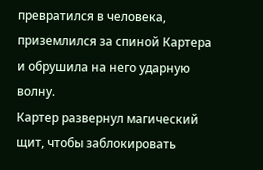превратился в человека, приземлился за спиной Картера и обрушила на него ударную волну.
Картер развернул магический щит, чтобы заблокировать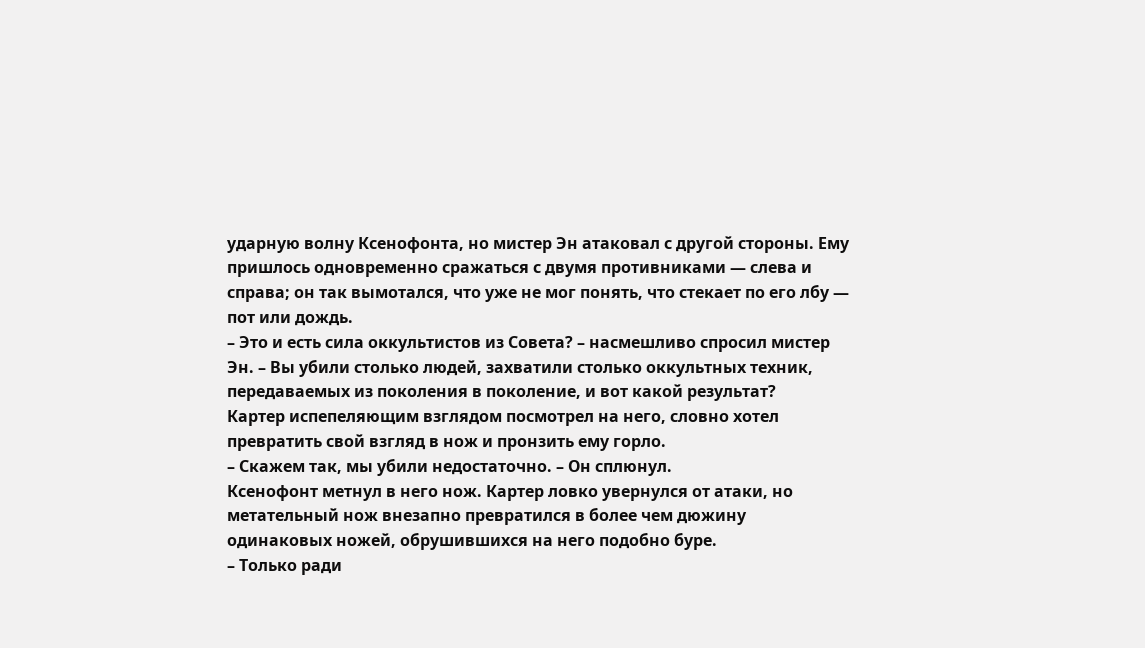ударную волну Ксенофонта, но мистер Эн атаковал с другой стороны. Ему пришлось одновременно сражаться с двумя противниками — слева и справа; он так вымотался, что уже не мог понять, что стекает по его лбу — пот или дождь.
– Это и есть сила оккультистов из Совета? – насмешливо спросил мистер Эн. – Вы убили столько людей, захватили столько оккультных техник, передаваемых из поколения в поколение, и вот какой результат?
Картер испепеляющим взглядом посмотрел на него, словно хотел превратить свой взгляд в нож и пронзить ему горло.
– Скажем так, мы убили недостаточно. – Он сплюнул.
Ксенофонт метнул в него нож. Картер ловко увернулся от атаки, но метательный нож внезапно превратился в более чем дюжину одинаковых ножей, обрушившихся на него подобно буре.
– Только ради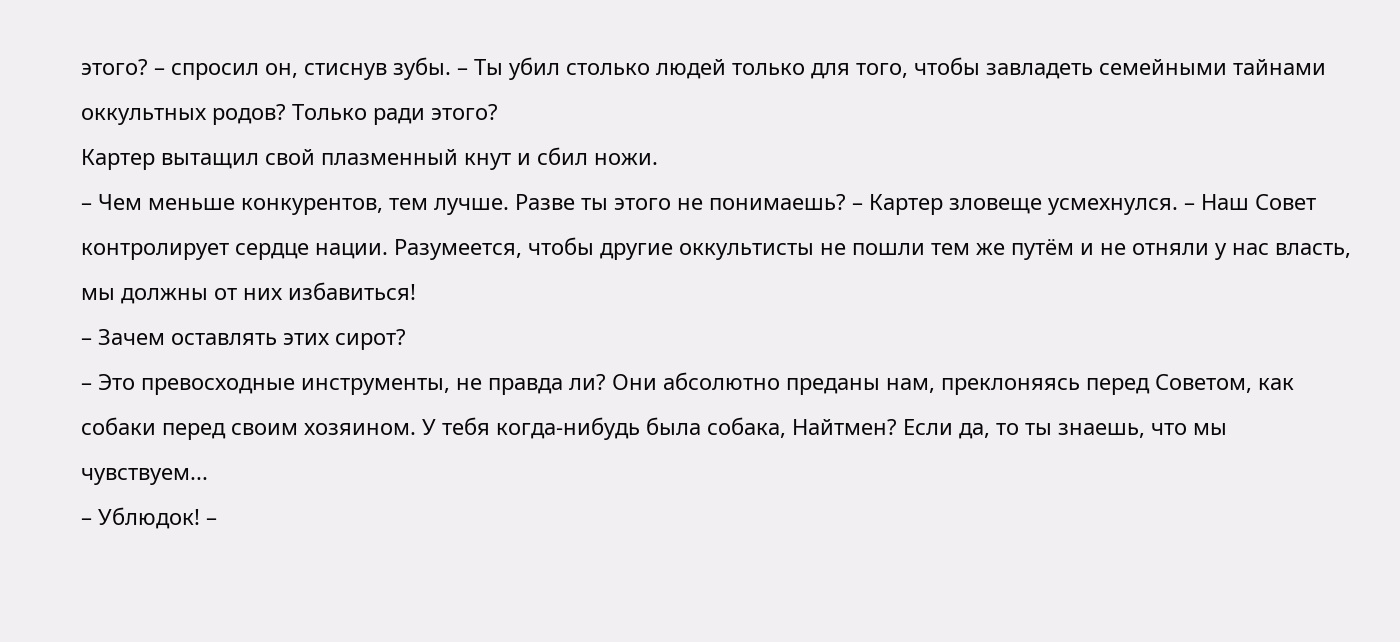этого? – спросил он, стиснув зубы. – Ты убил столько людей только для того, чтобы завладеть семейными тайнами оккультных родов? Только ради этого?
Картер вытащил свой плазменный кнут и сбил ножи.
– Чем меньше конкурентов, тем лучше. Разве ты этого не понимаешь? – Картер зловеще усмехнулся. – Наш Совет контролирует сердце нации. Разумеется, чтобы другие оккультисты не пошли тем же путём и не отняли у нас власть, мы должны от них избавиться!
– Зачем оставлять этих сирот?
– Это превосходные инструменты, не правда ли? Они абсолютно преданы нам, преклоняясь перед Советом, как собаки перед своим хозяином. У тебя когда-нибудь была собака, Найтмен? Если да, то ты знаешь, что мы чувствуем...
– Ублюдок! –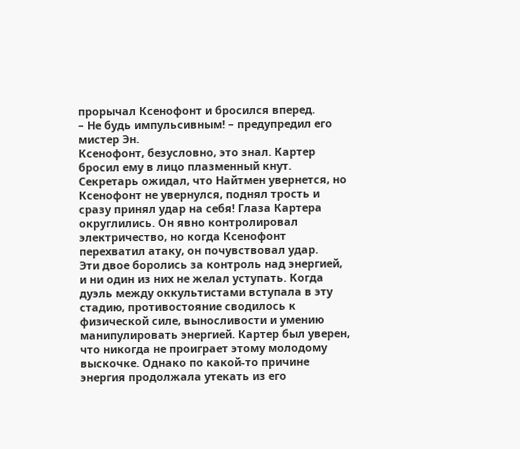прорычал Ксенофонт и бросился вперед.
– Не будь импульсивным! – предупредил его мистер Эн.
Ксенофонт, безусловно, это знал. Картер бросил ему в лицо плазменный кнут. Секретарь ожидал, что Найтмен увернется, но Ксенофонт не увернулся, поднял трость и сразу принял удар на себя! Глаза Картера округлились. Он явно контролировал электричество, но когда Ксенофонт перехватил атаку, он почувствовал удар.
Эти двое боролись за контроль над энергией, и ни один из них не желал уступать. Когда дуэль между оккультистами вступала в эту стадию, противостояние сводилось к физической силе, выносливости и умению манипулировать энергией. Картер был уверен, что никогда не проиграет этому молодому выскочке. Однако по какой-то причине энергия продолжала утекать из его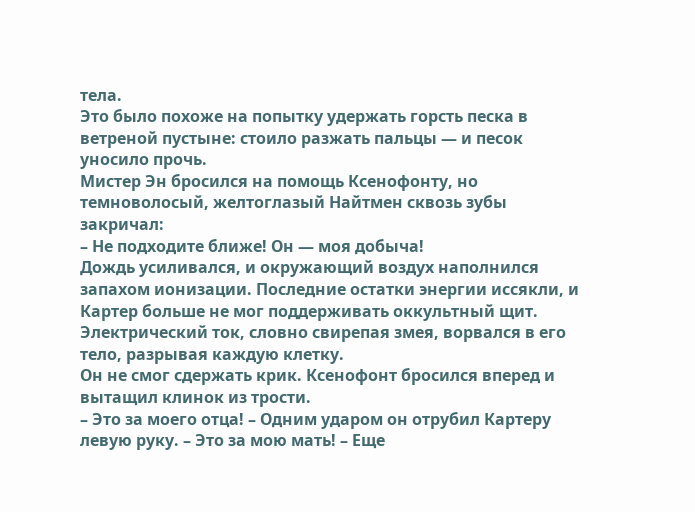тела.
Это было похоже на попытку удержать горсть песка в ветреной пустыне: стоило разжать пальцы — и песок уносило прочь.
Мистер Эн бросился на помощь Ксенофонту, но темноволосый, желтоглазый Найтмен сквозь зубы закричал:
– Не подходите ближе! Он — моя добыча!
Дождь усиливался, и окружающий воздух наполнился запахом ионизации. Последние остатки энергии иссякли, и Картер больше не мог поддерживать оккультный щит. Электрический ток, словно свирепая змея, ворвался в его тело, разрывая каждую клетку.
Он не смог сдержать крик. Ксенофонт бросился вперед и вытащил клинок из трости.
– Это за моего отца! – Одним ударом он отрубил Картеру левую руку. – Это за мою мать! – Еще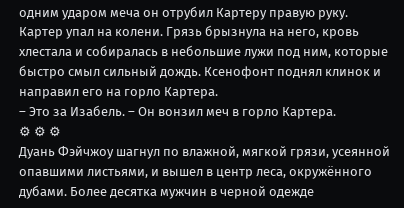одним ударом меча он отрубил Картеру правую руку.
Картер упал на колени. Грязь брызнула на него, кровь хлестала и собиралась в небольшие лужи под ним, которые быстро смыл сильный дождь. Ксенофонт поднял клинок и направил его на горло Картера.
– Это за Изабель. – Он вонзил меч в горло Картера.
⚙ ⚙ ⚙
Дуань Фэйчжоу шагнул по влажной, мягкой грязи, усеянной опавшими листьями, и вышел в центр леса, окружённого дубами. Более десятка мужчин в черной одежде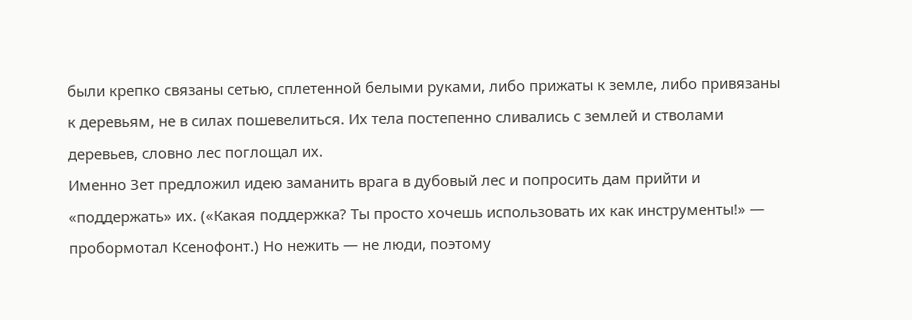были крепко связаны сетью, сплетенной белыми руками, либо прижаты к земле, либо привязаны к деревьям, не в силах пошевелиться. Их тела постепенно сливались с землей и стволами деревьев, словно лес поглощал их.
Именно Зет предложил идею заманить врага в дубовый лес и попросить дам прийти и «поддержать» их. («Какая поддержка? Ты просто хочешь использовать их как инструменты!» — пробормотал Ксенофонт.) Но нежить — не люди, поэтому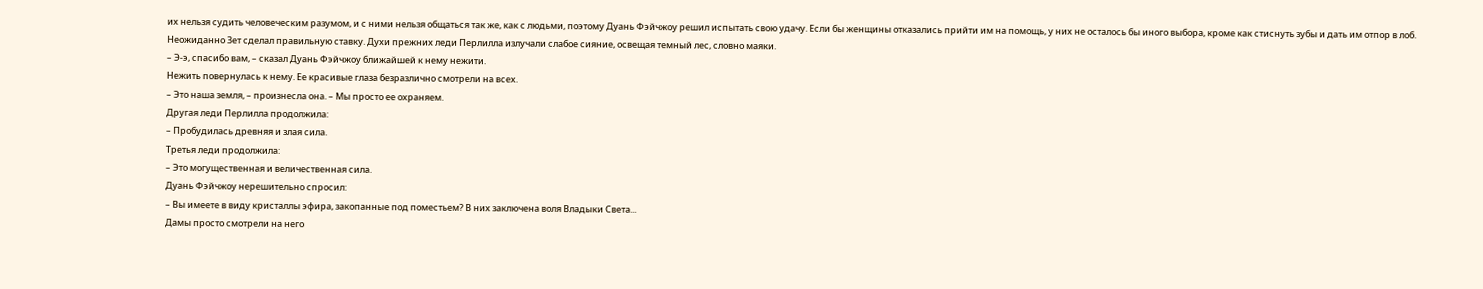их нельзя судить человеческим разумом, и с ними нельзя общаться так же, как с людьми, поэтому Дуань Фэйчжоу решил испытать свою удачу. Если бы женщины отказались прийти им на помощь, у них не осталось бы иного выбора, кроме как стиснуть зубы и дать им отпор в лоб.
Неожиданно Зет сделал правильную ставку. Духи прежних леди Перлилла излучали слабое сияние, освещая темный лес, словно маяки.
– Э-э, спасибо вам, – сказал Дуань Фэйчжоу ближайшей к нему нежити.
Нежить повернулась к нему. Ее красивые глаза безразлично смотрели на всех.
– Это наша земля, – произнесла она. – Мы просто ее охраняем.
Другая леди Перлилла продолжила:
– Пробудилась древняя и злая сила.
Третья леди продолжила:
– Это могущественная и величественная сила.
Дуань Фэйчжоу нерешительно спросил:
– Вы имеете в виду кристаллы эфира, закопанные под поместьем? В них заключена воля Владыки Света...
Дамы просто смотрели на него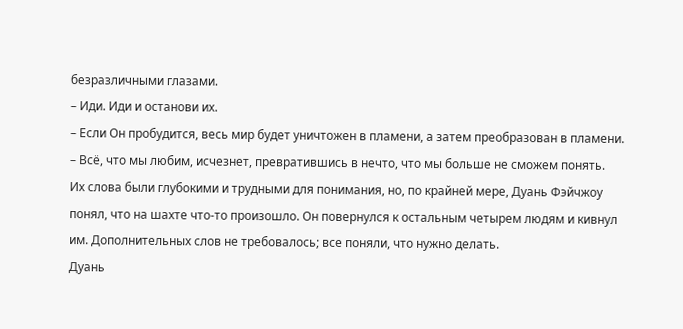безразличными глазами.
– Иди. Иди и останови их.
– Если Он пробудится, весь мир будет уничтожен в пламени, а затем преобразован в пламени.
– Всё, что мы любим, исчезнет, превратившись в нечто, что мы больше не сможем понять.
Их слова были глубокими и трудными для понимания, но, по крайней мере, Дуань Фэйчжоу понял, что на шахте что-то произошло. Он повернулся к остальным четырем людям и кивнул им. Дополнительных слов не требовалось; все поняли, что нужно делать.
Дуань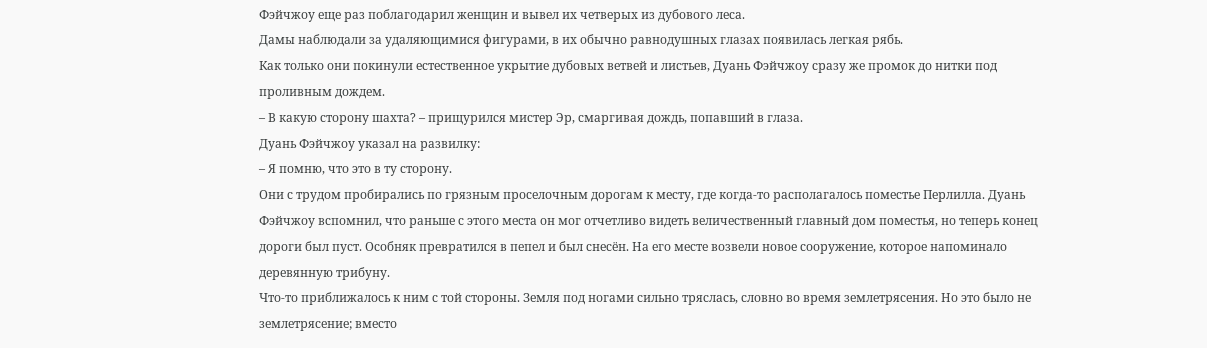Фэйчжоу еще раз поблагодарил женщин и вывел их четверых из дубового леса.
Дамы наблюдали за удаляющимися фигурами, в их обычно равнодушных глазах появилась легкая рябь.
Как только они покинули естественное укрытие дубовых ветвей и листьев, Дуань Фэйчжоу сразу же промок до нитки под проливным дождем.
– В какую сторону шахта? – прищурился мистер Эр, смаргивая дождь, попавший в глаза.
Дуань Фэйчжоу указал на развилку:
– Я помню, что это в ту сторону.
Они с трудом пробирались по грязным проселочным дорогам к месту, где когда-то располагалось поместье Перлилла. Дуань Фэйчжоу вспомнил, что раньше с этого места он мог отчетливо видеть величественный главный дом поместья, но теперь конец дороги был пуст. Особняк превратился в пепел и был снесён. На его месте возвели новое сооружение, которое напоминало деревянную трибуну.
Что-то приближалось к ним с той стороны. Земля под ногами сильно тряслась, словно во время землетрясения. Но это было не землетрясение; вместо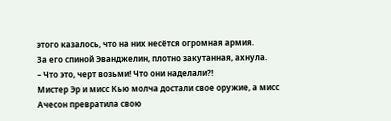этого казалось, что на них несётся огромная армия.
За его спиной Эванджелин, плотно закутанная, ахнула.
– Что это, черт возьми! Что они наделали?!
Мистер Эр и мисс Кью молча достали свое оружие, а мисс Ачесон превратила свою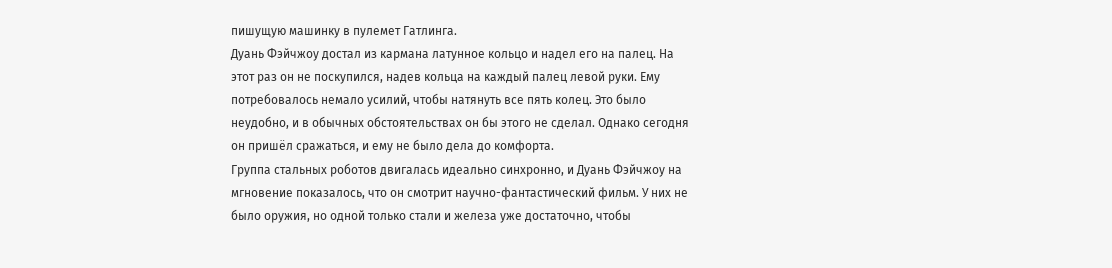пишущую машинку в пулемет Гатлинга.
Дуань Фэйчжоу достал из кармана латунное кольцо и надел его на палец. На этот раз он не поскупился, надев кольца на каждый палец левой руки. Ему потребовалось немало усилий, чтобы натянуть все пять колец. Это было неудобно, и в обычных обстоятельствах он бы этого не сделал. Однако сегодня он пришёл сражаться, и ему не было дела до комфорта.
Группа стальных роботов двигалась идеально синхронно, и Дуань Фэйчжоу на мгновение показалось, что он смотрит научно-фантастический фильм. У них не было оружия, но одной только стали и железа уже достаточно, чтобы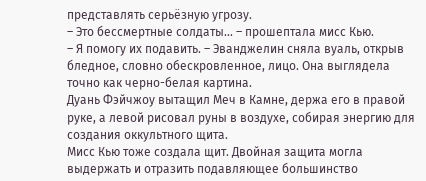представлять серьёзную угрозу.
– Это бессмертные солдаты... – прошептала мисс Кью.
– Я помогу их подавить. – Эванджелин сняла вуаль, открыв бледное, словно обескровленное, лицо. Она выглядела точно как черно-белая картина.
Дуань Фэйчжоу вытащил Меч в Камне, держа его в правой руке, а левой рисовал руны в воздухе, собирая энергию для создания оккультного щита.
Мисс Кью тоже создала щит. Двойная защита могла выдержать и отразить подавляющее большинство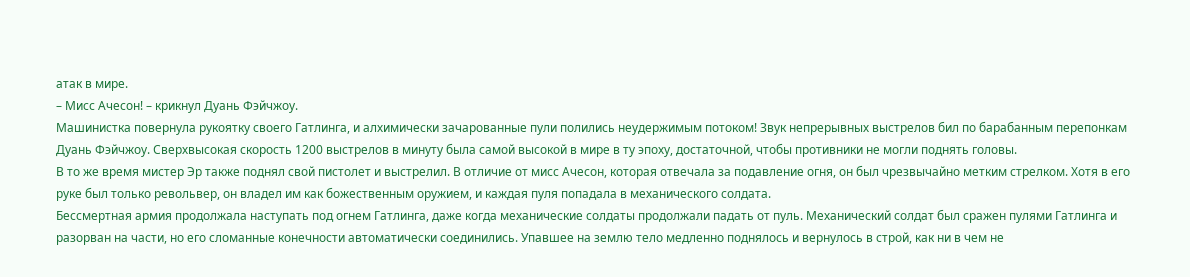атак в мире.
– Мисс Ачесон! – крикнул Дуань Фэйчжоу.
Машинистка повернула рукоятку своего Гатлинга, и алхимически зачарованные пули полились неудержимым потоком! Звук непрерывных выстрелов бил по барабанным перепонкам Дуань Фэйчжоу. Сверхвысокая скорость 1200 выстрелов в минуту была самой высокой в мире в ту эпоху, достаточной, чтобы противники не могли поднять головы.
В то же время мистер Эр также поднял свой пистолет и выстрелил. В отличие от мисс Ачесон, которая отвечала за подавление огня, он был чрезвычайно метким стрелком. Хотя в его руке был только револьвер, он владел им как божественным оружием, и каждая пуля попадала в механического солдата.
Бессмертная армия продолжала наступать под огнем Гатлинга, даже когда механические солдаты продолжали падать от пуль. Механический солдат был сражен пулями Гатлинга и разорван на части, но его сломанные конечности автоматически соединились. Упавшее на землю тело медленно поднялось и вернулось в строй, как ни в чем не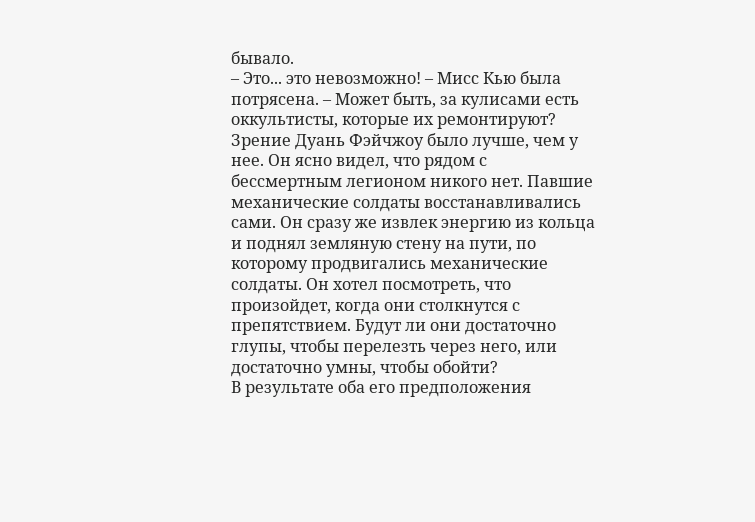бывало.
– Это... это невозможно! – Мисс Кью была потрясена. – Может быть, за кулисами есть оккультисты, которые их ремонтируют?
Зрение Дуань Фэйчжоу было лучше, чем у нее. Он ясно видел, что рядом с бессмертным легионом никого нет. Павшие механические солдаты восстанавливались сами. Он сразу же извлек энергию из кольца и поднял земляную стену на пути, по которому продвигались механические солдаты. Он хотел посмотреть, что произойдет, когда они столкнутся с препятствием. Будут ли они достаточно глупы, чтобы перелезть через него, или достаточно умны, чтобы обойти?
В результате оба его предположения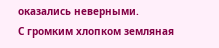оказались неверными.
С громким хлопком земляная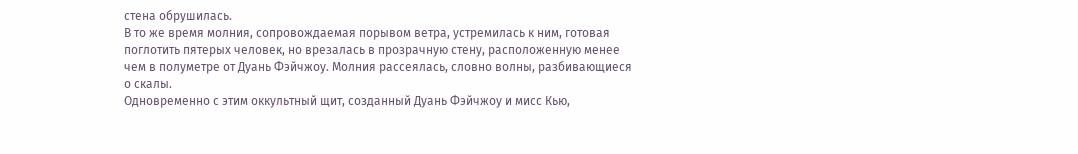стена обрушилась.
В то же время молния, сопровождаемая порывом ветра, устремилась к ним, готовая поглотить пятерых человек, но врезалась в прозрачную стену, расположенную менее чем в полуметре от Дуань Фэйчжоу. Молния рассеялась, словно волны, разбивающиеся о скалы.
Одновременно с этим оккультный щит, созданный Дуань Фэйчжоу и мисс Кью,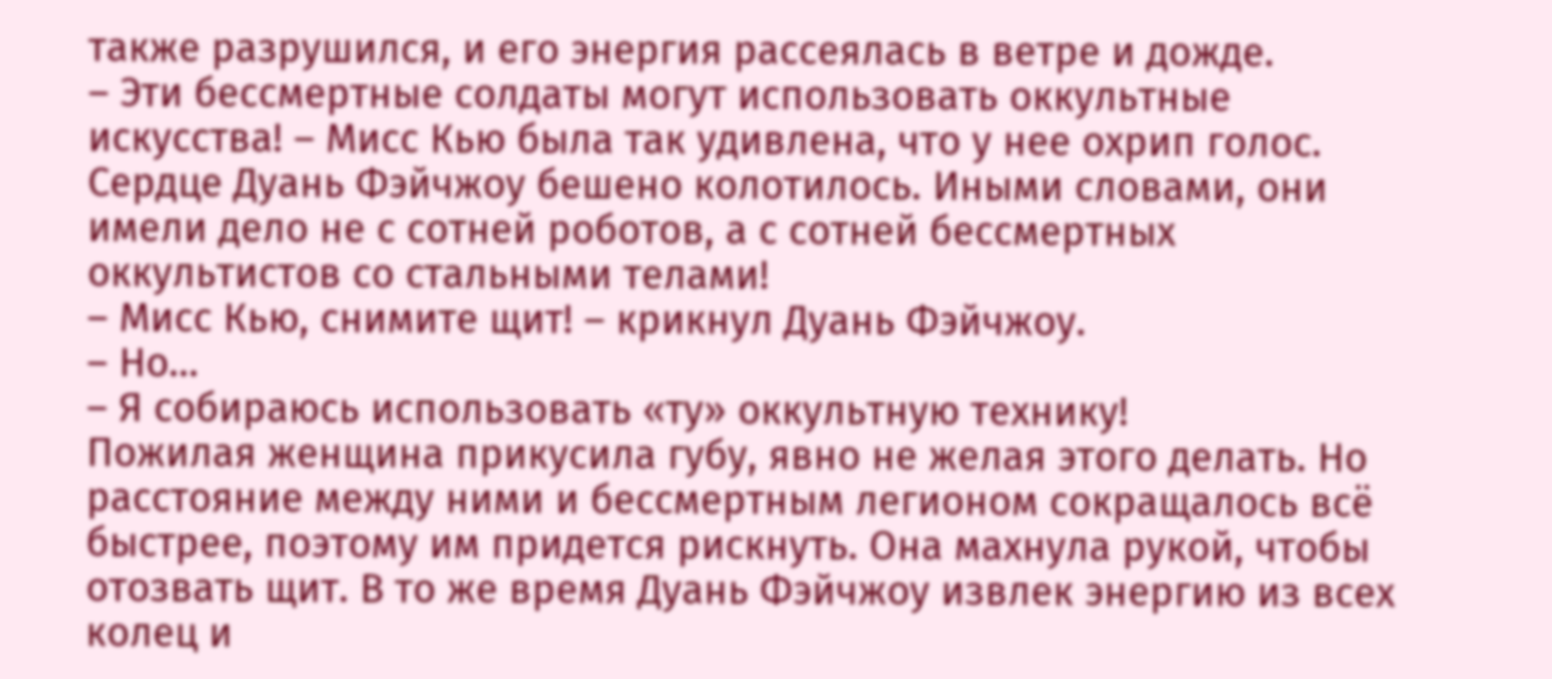также разрушился, и его энергия рассеялась в ветре и дожде.
– Эти бессмертные солдаты могут использовать оккультные искусства! – Мисс Кью была так удивлена, что у нее охрип голос.
Сердце Дуань Фэйчжоу бешено колотилось. Иными словами, они имели дело не с сотней роботов, а с сотней бессмертных оккультистов со стальными телами!
– Мисс Кью, снимите щит! – крикнул Дуань Фэйчжоу.
– Но...
– Я собираюсь использовать «ту» оккультную технику!
Пожилая женщина прикусила губу, явно не желая этого делать. Но расстояние между ними и бессмертным легионом сокращалось всё быстрее, поэтому им придется рискнуть. Она махнула рукой, чтобы отозвать щит. В то же время Дуань Фэйчжоу извлек энергию из всех колец и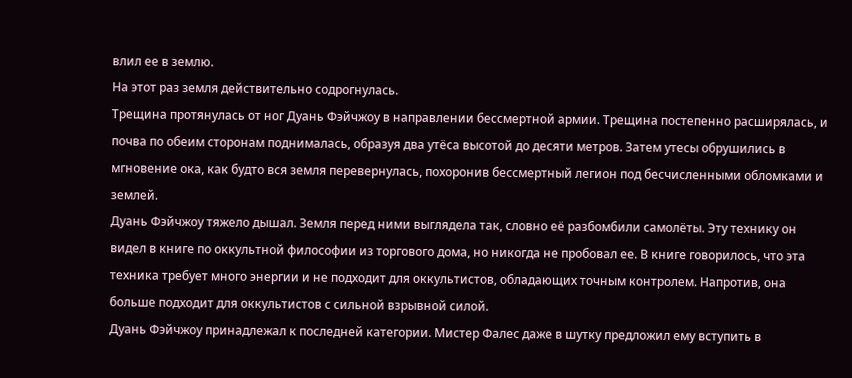влил ее в землю.
На этот раз земля действительно содрогнулась.
Трещина протянулась от ног Дуань Фэйчжоу в направлении бессмертной армии. Трещина постепенно расширялась, и почва по обеим сторонам поднималась, образуя два утёса высотой до десяти метров. Затем утесы обрушились в мгновение ока, как будто вся земля перевернулась, похоронив бессмертный легион под бесчисленными обломками и землей.
Дуань Фэйчжоу тяжело дышал. Земля перед ними выглядела так, словно её разбомбили самолёты. Эту технику он видел в книге по оккультной философии из торгового дома, но никогда не пробовал ее. В книге говорилось, что эта техника требует много энергии и не подходит для оккультистов, обладающих точным контролем. Напротив, она больше подходит для оккультистов с сильной взрывной силой.
Дуань Фэйчжоу принадлежал к последней категории. Мистер Фалес даже в шутку предложил ему вступить в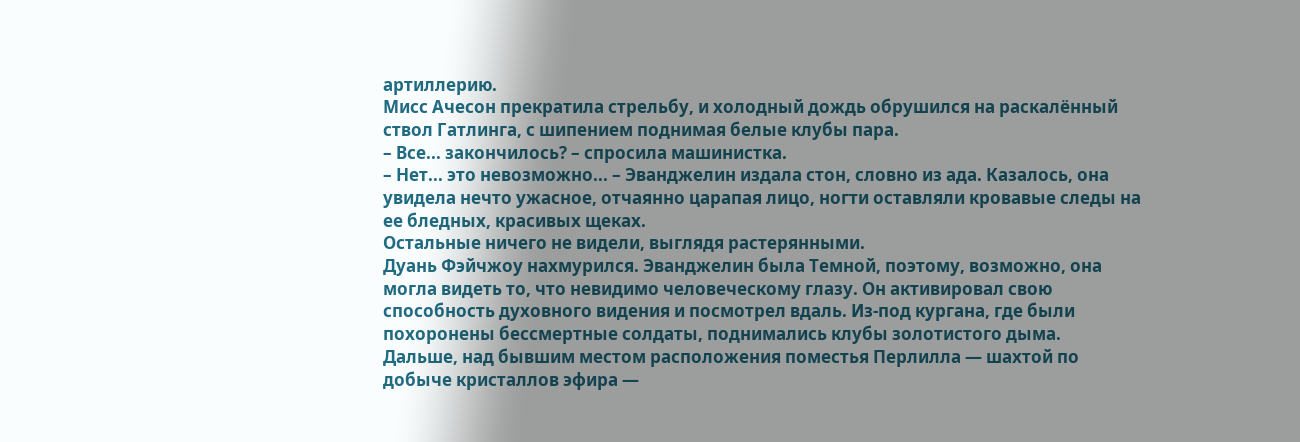артиллерию.
Мисс Ачесон прекратила стрельбу, и холодный дождь обрушился на раскалённый ствол Гатлинга, с шипением поднимая белые клубы пара.
– Все... закончилось? – спросила машинистка.
– Нет... это невозможно... – Эванджелин издала стон, словно из ада. Казалось, она увидела нечто ужасное, отчаянно царапая лицо, ногти оставляли кровавые следы на ее бледных, красивых щеках.
Остальные ничего не видели, выглядя растерянными.
Дуань Фэйчжоу нахмурился. Эванджелин была Темной, поэтому, возможно, она могла видеть то, что невидимо человеческому глазу. Он активировал свою способность духовного видения и посмотрел вдаль. Из-под кургана, где были похоронены бессмертные солдаты, поднимались клубы золотистого дыма.
Дальше, над бывшим местом расположения поместья Перлилла — шахтой по добыче кристаллов эфира —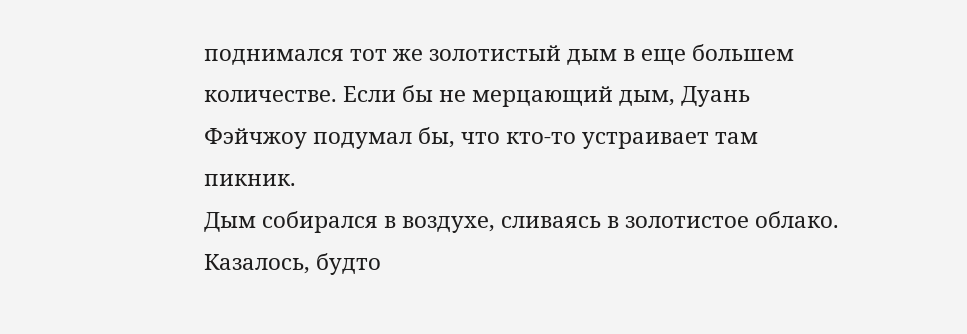поднимался тот же золотистый дым в еще большем количестве. Если бы не мерцающий дым, Дуань Фэйчжоу подумал бы, что кто-то устраивает там пикник.
Дым собирался в воздухе, сливаясь в золотистое облако. Казалось, будто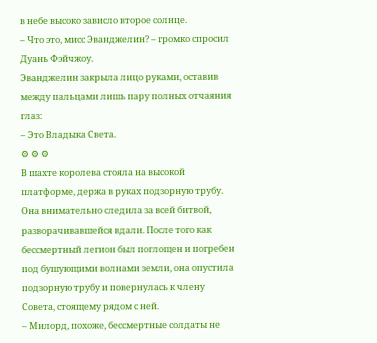в небе высоко зависло второе солнце.
– Что это, мисс Эванджелин? – громко спросил Дуань Фэйчжоу.
Эванджелин закрыла лицо руками, оставив между пальцами лишь пару полных отчаяния глаз:
– Это Владыка Света.
⚙ ⚙ ⚙
В шахте королева стояла на высокой платформе, держа в руках подзорную трубу. Она внимательно следила за всей битвой, разворачивавшейся вдали. После того как бессмертный легион был поглощен и погребен под бушующими волнами земли, она опустила подзорную трубу и повернулась к члену Совета, стоящему рядом с ней.
– Милорд, похоже, бессмертные солдаты не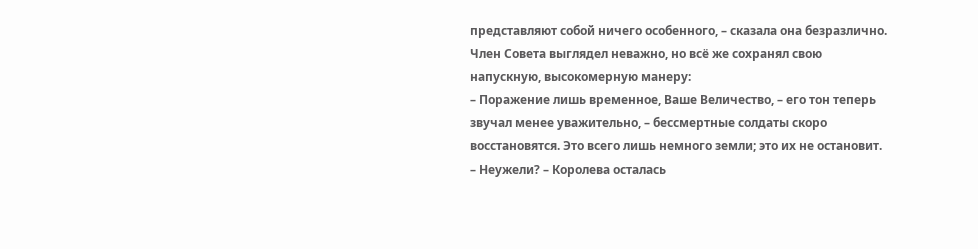представляют собой ничего особенного, – сказала она безразлично.
Член Совета выглядел неважно, но всё же сохранял свою напускную, высокомерную манеру:
– Поражение лишь временное, Ваше Величество, – его тон теперь звучал менее уважительно, – бессмертные солдаты скоро восстановятся. Это всего лишь немного земли; это их не остановит.
– Неужели? – Королева осталась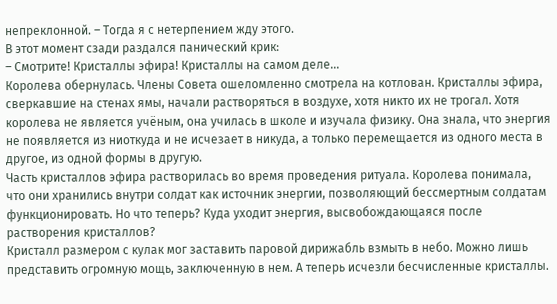непреклонной. – Тогда я с нетерпением жду этого.
В этот момент сзади раздался панический крик:
– Смотрите! Кристаллы эфира! Кристаллы на самом деле...
Королева обернулась. Члены Совета ошеломленно смотрела на котлован. Кристаллы эфира, сверкавшие на стенах ямы, начали растворяться в воздухе, хотя никто их не трогал. Хотя королева не является учёным, она училась в школе и изучала физику. Она знала, что энергия не появляется из ниоткуда и не исчезает в никуда, а только перемещается из одного места в другое, из одной формы в другую.
Часть кристаллов эфира растворилась во время проведения ритуала. Королева понимала, что они хранились внутри солдат как источник энергии, позволяющий бессмертным солдатам функционировать. Но что теперь? Куда уходит энергия, высвобождающаяся после растворения кристаллов?
Кристалл размером с кулак мог заставить паровой дирижабль взмыть в небо. Можно лишь представить огромную мощь, заключенную в нем. А теперь исчезли бесчисленные кристаллы.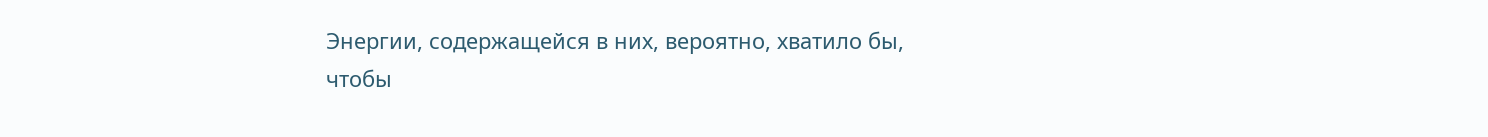Энергии, содержащейся в них, вероятно, хватило бы, чтобы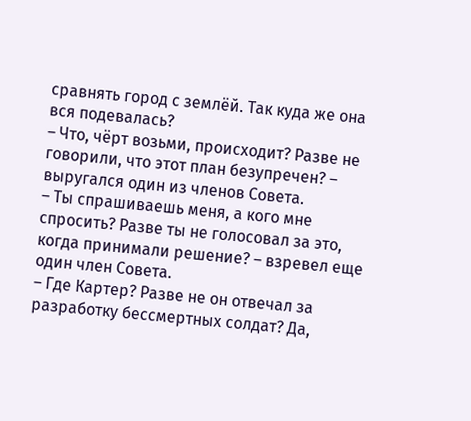сравнять город с землёй. Так куда же она вся подевалась?
– Что, чёрт возьми, происходит? Разве не говорили, что этот план безупречен? – выругался один из членов Совета.
– Ты спрашиваешь меня, а кого мне спросить? Разве ты не голосовал за это, когда принимали решение? – взревел еще один член Совета.
– Где Картер? Разве не он отвечал за разработку бессмертных солдат? Да,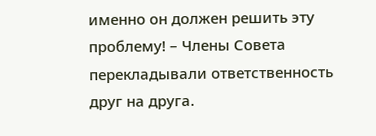именно он должен решить эту проблему! – Члены Совета перекладывали ответственность друг на друга.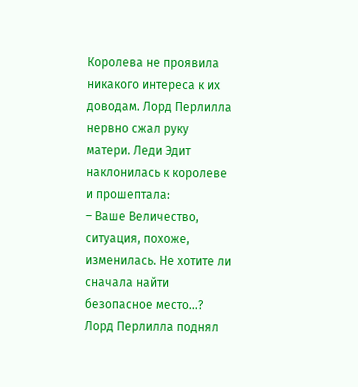Королева не проявила никакого интереса к их доводам. Лорд Перлилла нервно сжал руку матери. Леди Эдит наклонилась к королеве и прошептала:
– Ваше Величество, ситуация, похоже, изменилась. Не хотите ли сначала найти безопасное место...?
Лорд Перлилла поднял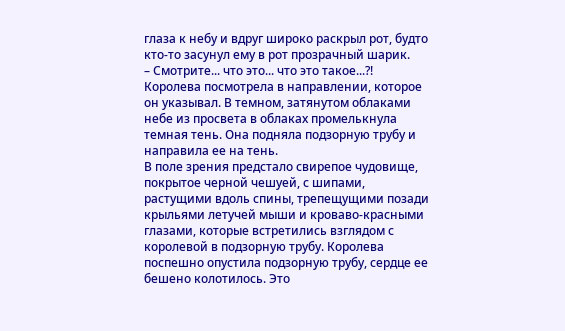глаза к небу и вдруг широко раскрыл рот, будто кто-то засунул ему в рот прозрачный шарик.
– Смотрите... что это... что это такое...?!
Королева посмотрела в направлении, которое он указывал. В темном, затянутом облаками небе из просвета в облаках промелькнула темная тень. Она подняла подзорную трубу и направила ее на тень.
В поле зрения предстало свирепое чудовище, покрытое черной чешуей, с шипами, растущими вдоль спины, трепещущими позади крыльями летучей мыши и кроваво-красными глазами, которые встретились взглядом с королевой в подзорную трубу. Королева поспешно опустила подзорную трубу, сердце ее бешено колотилось. Это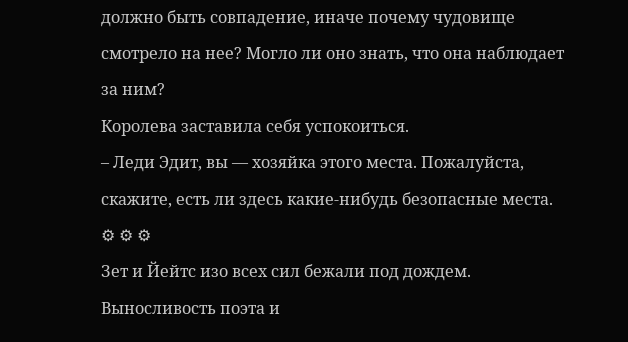должно быть совпадение, иначе почему чудовище смотрело на нее? Могло ли оно знать, что она наблюдает за ним?
Королева заставила себя успокоиться.
– Леди Эдит, вы — хозяйка этого места. Пожалуйста, скажите, есть ли здесь какие-нибудь безопасные места.
⚙ ⚙ ⚙
Зет и Йейтс изо всех сил бежали под дождем. Выносливость поэта и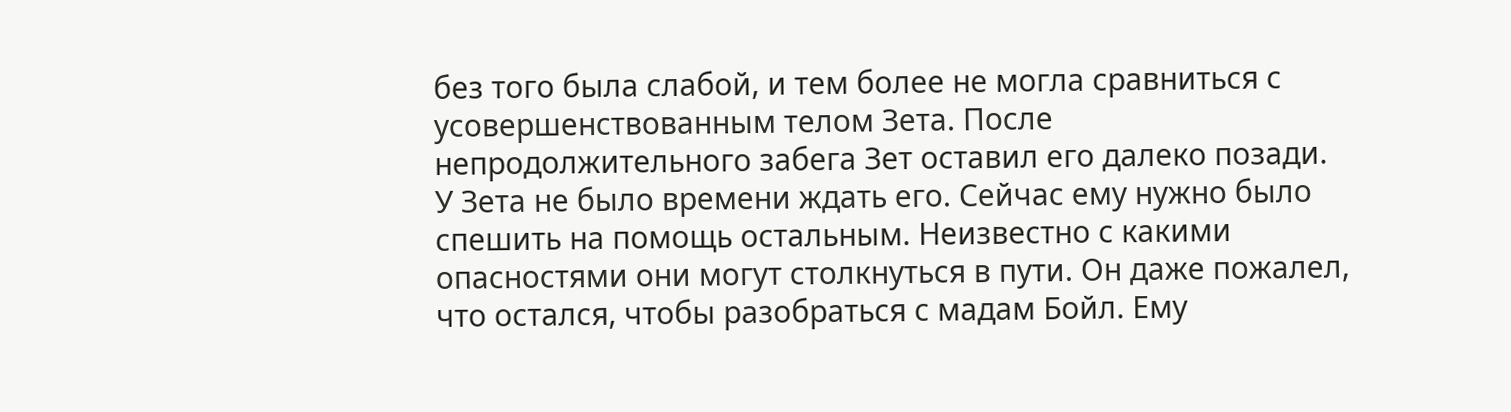без того была слабой, и тем более не могла сравниться с усовершенствованным телом Зета. После непродолжительного забега Зет оставил его далеко позади.
У Зета не было времени ждать его. Сейчас ему нужно было спешить на помощь остальным. Неизвестно с какими опасностями они могут столкнуться в пути. Он даже пожалел, что остался, чтобы разобраться с мадам Бойл. Ему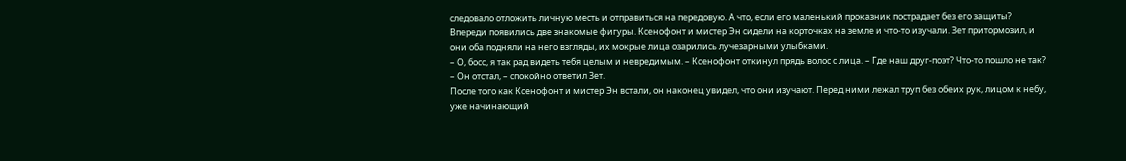следовало отложить личную месть и отправиться на передовую. А что, если его маленький проказник пострадает без его защиты?
Впереди появились две знакомые фигуры. Ксенофонт и мистер Эн сидели на корточках на земле и что-то изучали. Зет притормозил, и они оба подняли на него взгляды, их мокрые лица озарились лучезарными улыбками.
– О, босс, я так рад видеть тебя целым и невредимым. – Ксенофонт откинул прядь волос с лица. – Где наш друг-поэт? Что-то пошло не так?
– Он отстал, – спокойно ответил Зет.
После того как Ксенофонт и мистер Эн встали, он наконец увидел, что они изучают. Перед ними лежал труп без обеих рук, лицом к небу, уже начинающий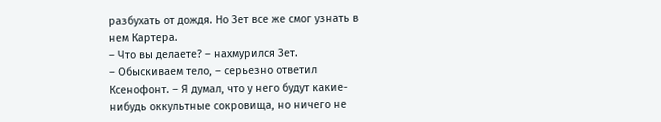разбухать от дождя. Но Зет все же смог узнать в нем Картера.
– Что вы делаете? – нахмурился Зет.
– Обыскиваем тело, – серьезно ответил Ксенофонт. – Я думал, что у него будут какие-нибудь оккультные сокровища, но ничего не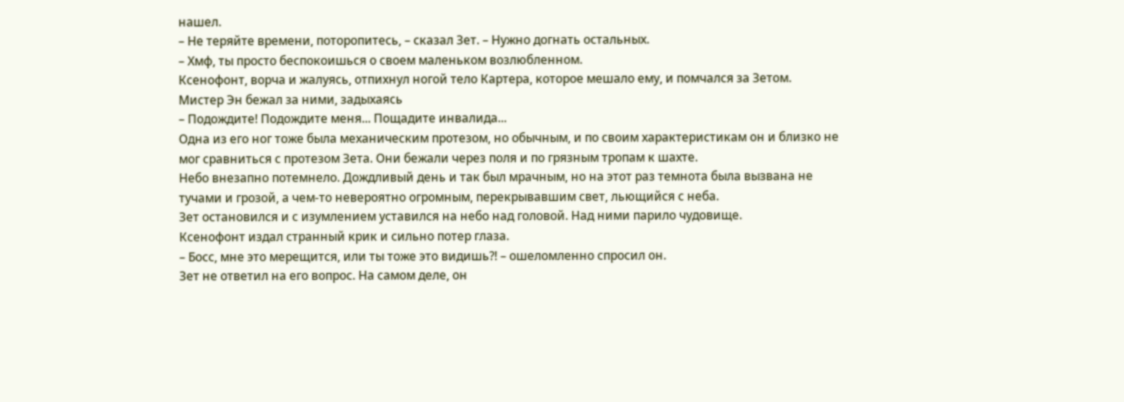нашел.
– Не теряйте времени, поторопитесь, – сказал Зет. – Нужно догнать остальных.
– Хмф, ты просто беспокоишься о своем маленьком возлюбленном.
Ксенофонт, ворча и жалуясь, отпихнул ногой тело Картера, которое мешало ему, и помчался за Зетом.
Мистер Эн бежал за ними, задыхаясь
– Подождите! Подождите меня... Пощадите инвалида...
Одна из его ног тоже была механическим протезом, но обычным, и по своим характеристикам он и близко не мог сравниться с протезом Зета. Они бежали через поля и по грязным тропам к шахте.
Небо внезапно потемнело. Дождливый день и так был мрачным, но на этот раз темнота была вызвана не тучами и грозой, а чем-то невероятно огромным, перекрывавшим свет, льющийся с неба.
Зет остановился и с изумлением уставился на небо над головой. Над ними парило чудовище.
Ксенофонт издал странный крик и сильно потер глаза.
– Босс, мне это мерещится, или ты тоже это видишь?! – ошеломленно спросил он.
Зет не ответил на его вопрос. На самом деле, он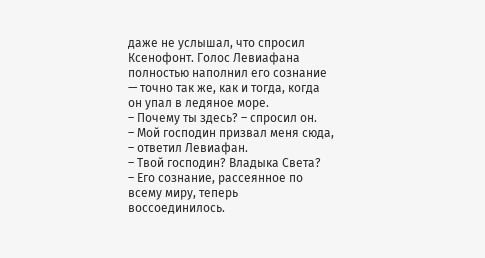даже не услышал, что спросил Ксенофонт. Голос Левиафана полностью наполнил его сознание — точно так же, как и тогда, когда он упал в ледяное море.
– Почему ты здесь? – спросил он.
– Мой господин призвал меня сюда, – ответил Левиафан.
– Твой господин? Владыка Света?
– Его сознание, рассеянное по всему миру, теперь воссоединилось.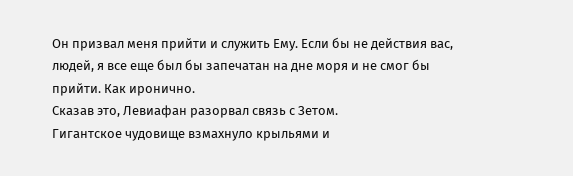Он призвал меня прийти и служить Ему. Если бы не действия вас, людей, я все еще был бы запечатан на дне моря и не смог бы прийти. Как иронично.
Сказав это, Левиафан разорвал связь с Зетом.
Гигантское чудовище взмахнуло крыльями и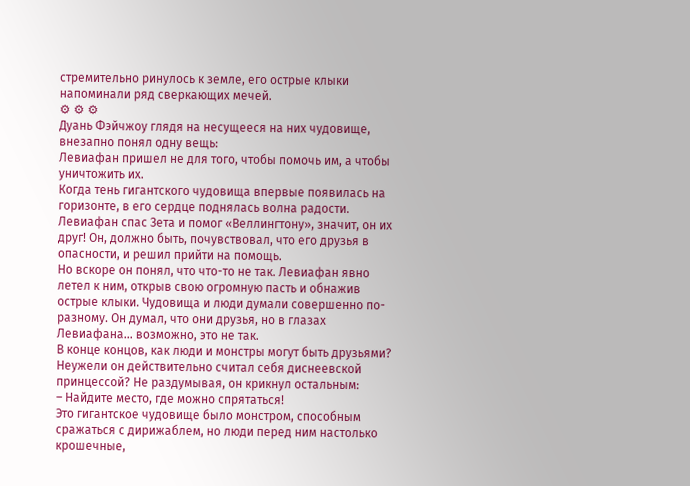стремительно ринулось к земле, его острые клыки напоминали ряд сверкающих мечей.
⚙ ⚙ ⚙
Дуань Фэйчжоу глядя на несущееся на них чудовище, внезапно понял одну вещь:
Левиафан пришел не для того, чтобы помочь им, а чтобы уничтожить их.
Когда тень гигантского чудовища впервые появилась на горизонте, в его сердце поднялась волна радости. Левиафан спас Зета и помог «Веллингтону», значит, он их друг! Он, должно быть, почувствовал, что его друзья в опасности, и решил прийти на помощь.
Но вскоре он понял, что что-то не так. Левиафан явно летел к ним, открыв свою огромную пасть и обнажив острые клыки. Чудовища и люди думали совершенно по-разному. Он думал, что они друзья, но в глазах Левиафана... возможно, это не так.
В конце концов, как люди и монстры могут быть друзьями? Неужели он действительно считал себя диснеевской принцессой? Не раздумывая, он крикнул остальным:
– Найдите место, где можно спрятаться!
Это гигантское чудовище было монстром, способным сражаться с дирижаблем, но люди перед ним настолько крошечные,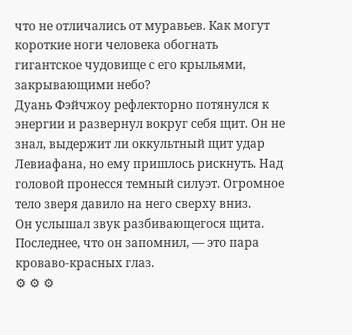что не отличались от муравьев. Как могут короткие ноги человека обогнать гигантское чудовище с его крыльями, закрывающими небо?
Дуань Фэйчжоу рефлекторно потянулся к энергии и развернул вокруг себя щит. Он не знал, выдержит ли оккультный щит удар Левиафана, но ему пришлось рискнуть. Над головой пронесся темный силуэт. Огромное тело зверя давило на него сверху вниз.
Он услышал звук разбивающегося щита. Последнее, что он запомнил, — это пара кроваво-красных глаз.
⚙ ⚙ ⚙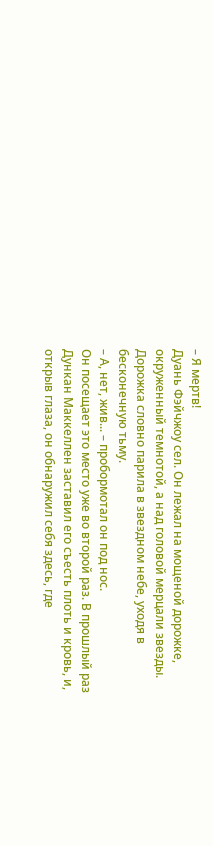– Я мертв!
Дуань Фэйчжоу сел. Он лежал на мощеной дорожке, окруженный темнотой, а над головой мерцали звезды. Дорожка словно парила в звездном небе, уходя в бесконечную тьму.
– А, нет, жив... – пробормотал он под нос.
Он посещает это место уже во второй раз. В прошлый раз Дункан Маккеллен заставил его съесть плоть и кровь, и, открыв глаза, он обнаружил себя здесь, где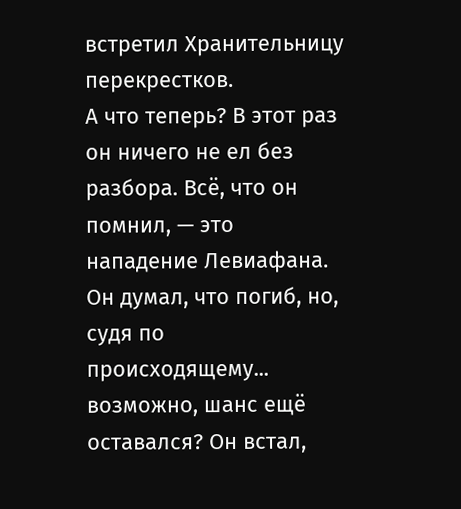встретил Хранительницу перекрестков.
А что теперь? В этот раз он ничего не ел без разбора. Всё, что он помнил, — это нападение Левиафана. Он думал, что погиб, но, судя по происходящему... возможно, шанс ещё оставался? Он встал,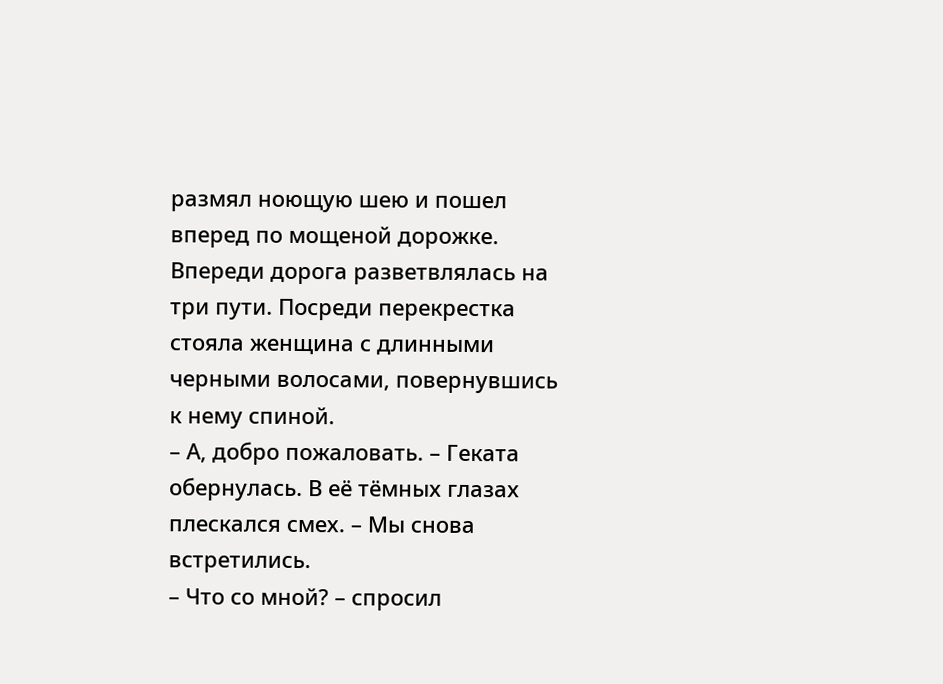размял ноющую шею и пошел вперед по мощеной дорожке.
Впереди дорога разветвлялась на три пути. Посреди перекрестка стояла женщина с длинными черными волосами, повернувшись к нему спиной.
– А, добро пожаловать. – Геката обернулась. В её тёмных глазах плескался смех. – Мы снова встретились.
– Что со мной? – спросил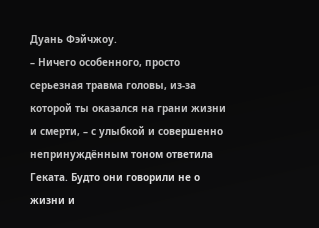Дуань Фэйчжоу.
– Ничего особенного, просто серьезная травма головы, из-за которой ты оказался на грани жизни и смерти, – с улыбкой и совершенно непринуждённым тоном ответила Геката. Будто они говорили не о жизни и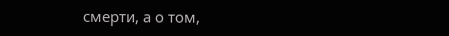смерти, а о том,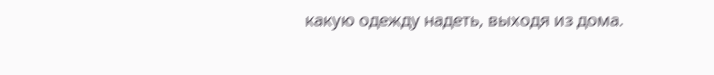какую одежду надеть, выходя из дома.